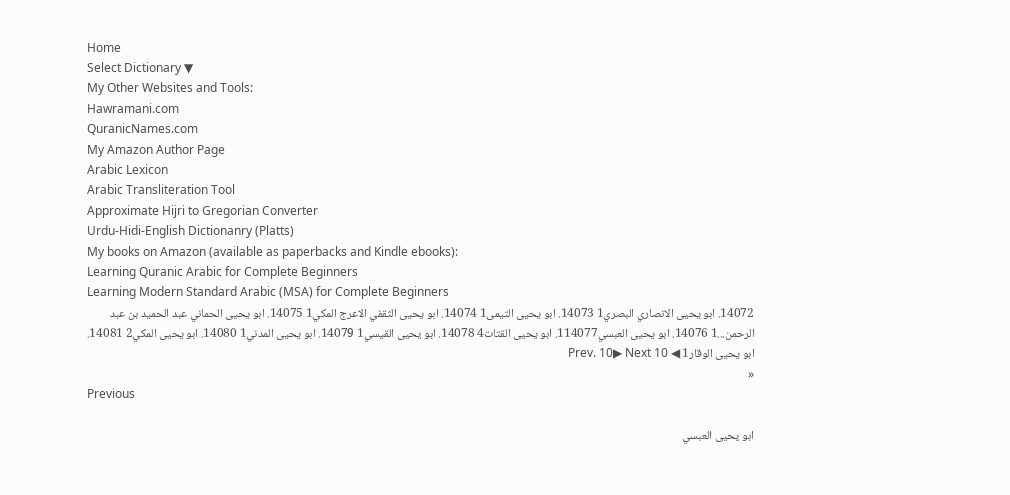Home
Select Dictionary ▼
My Other Websites and Tools:
Hawramani.com
QuranicNames.com
My Amazon Author Page
Arabic Lexicon
Arabic Transliteration Tool
Approximate Hijri to Gregorian Converter
Urdu-Hidi-English Dictionanry (Platts)
My books on Amazon (available as paperbacks and Kindle ebooks):
Learning Quranic Arabic for Complete Beginners
Learning Modern Standard Arabic (MSA) for Complete Beginners
14072. ابو يحيى الانصاري البصري1 14073. ابو يحيى التيمى1 14074. ابو يحيى الثقفي الاعرج المكي1 14075. ابو يحيى الحماني عبد الحميد بن عبد الرحمن...1 14076. ابو يحيى العبسي114077. ابو يحيى القتات4 14078. ابو يحيى القيسي1 14079. ابو يحيى المدني1 14080. ابو يحيى المكي2 14081. ابو يحيى الوقار1 ◀ Prev. 10▶ Next 10
«
Previous

ابو يحيى العبسي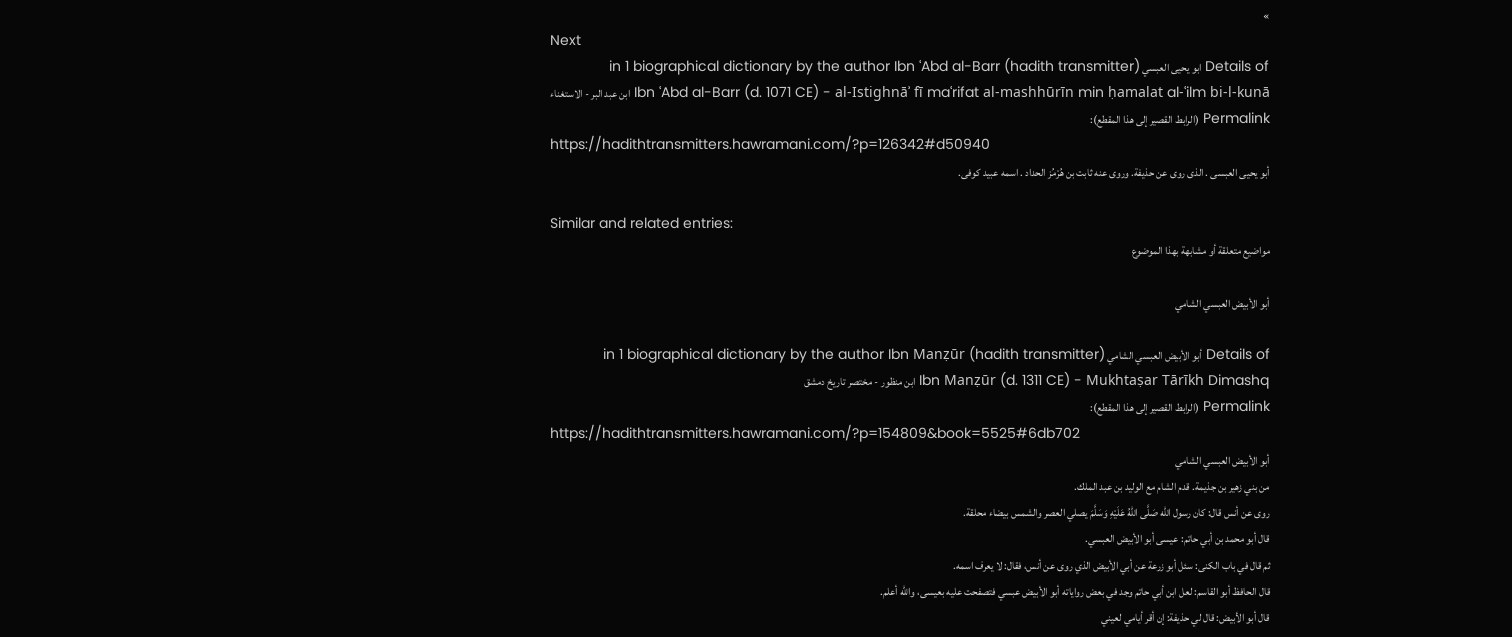»
Next
Details of ابو يحيى العبسي (hadith transmitter) in 1 biographical dictionary by the author Ibn ʿAbd al-Barr
Ibn ʿAbd al-Barr (d. 1071 CE) - al-Istighnāʾ fī maʿrifat al-mashhūrīn min ḥamalat al-ʿilm bi-l-kunā ابن عبد البر - الاستغناء
Permalink (الرابط القصير إلى هذا المقطع):
https://hadithtransmitters.hawramani.com/?p=126342#d50940
أبو يحيى العبسى . الذى روى عن حذيفة. وروى عنه ثابت بن هُرْمُز الحداد . اسمه عبيد كوفى.

Similar and related entries:
مواضيع متعلقة أو مشابهة بهذا الموضوع

أبو الأبيض العبسي الشامي

Details of أبو الأبيض العبسي الشامي (hadith transmitter) in 1 biographical dictionary by the author Ibn Manẓūr
Ibn Manẓūr (d. 1311 CE) - Mukhtaṣar Tārīkh Dimashq ابن منظور - مختصر تاريخ دمشق
Permalink (الرابط القصير إلى هذا المقطع):
https://hadithtransmitters.hawramani.com/?p=154809&book=5525#6db702
أبو الأبيض العبسي الشامي
من بني زهير بن جذيمة. قدم الشام مع الوليد بن عبد الملك.
روى عن أنس قال: كان رسول الله صَلَّى اللهُ عَلَيْهِ وَسَلَّمَ يصلي العصر والشمس بيضاء محلقة.
قال أبو محمد بن أبي حاتم: عيسى أبو الأبيض العبسي.
ثم قال في باب الكنى: سئل أبو زرعة عن أبي الأبيض الذي روى عن أنس، فقال: لا يعرف اسمه.
قال الحافظ أبو القاسم: لعل ابن أبي حاتم وجد في بعض رواياته أبو الأبيض عبسي فتصفحت عليه بعيسى، والله أعلم.
قال أبو الأبيض: قال لي حذيفة: إن أقر أيامي لعيني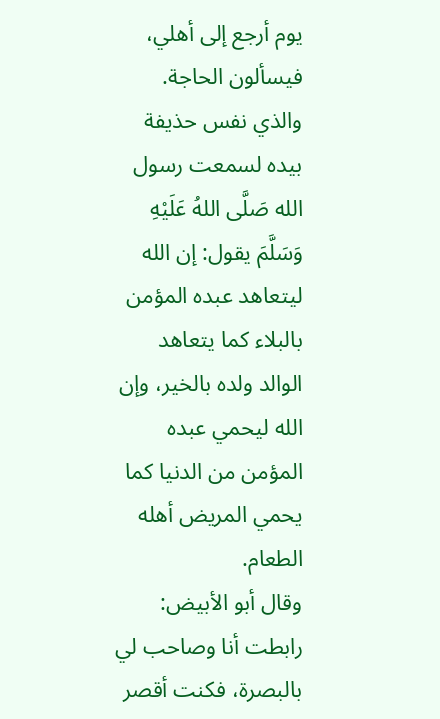يوم أرجع إلى أهلي، فيسألون الحاجة. والذي نفس حذيفة بيده لسمعت رسول الله صَلَّى اللهُ عَلَيْهِ وَسَلَّمَ يقول: إن الله ليتعاهد عبده المؤمن بالبلاء كما يتعاهد الوالد ولده بالخير، وإن الله ليحمي عبده المؤمن من الدنيا كما يحمي المريض أهله الطعام.
وقال أبو الأبيض: رابطت أنا وصاحب لي بالبصرة، فكنت أقصر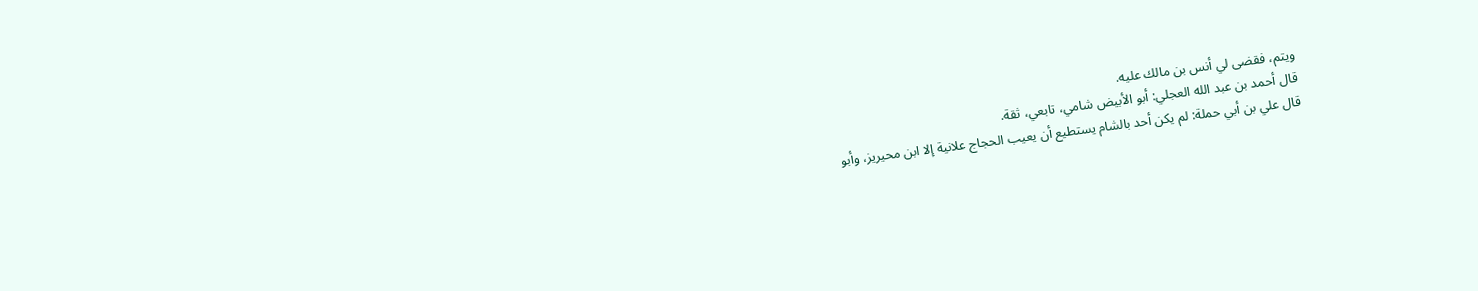ويتم، فقضى لي أنس بن مالك عليه.
قال أحمد بن عبد الله العجلي: أبو الأبيض شامي، تابعي، ثقة.
قال علي بن أبي حملة: لم يكن أحد بالشام يستطيع أن يعيب الحجاج علانية إلا ابن محيريز، وأبو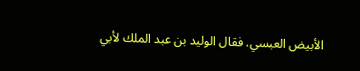الأبيض العبسي. فقال الوليد بن عبد الملك لأبي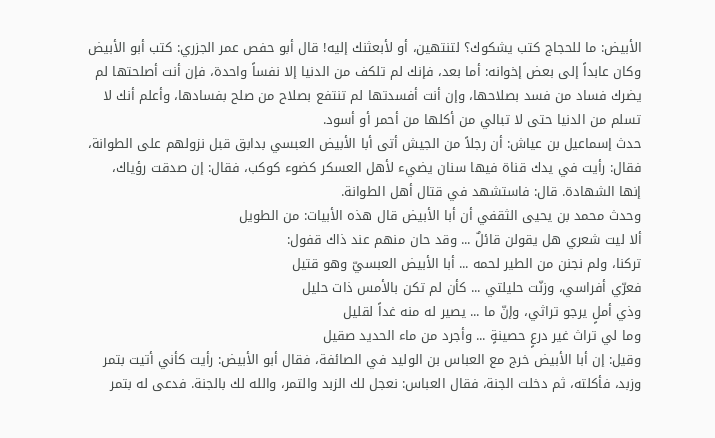الأبيض: ما للحجاج كتب يشكوك؟ لتنتهين، أو لأبعثنك إليه! قال أبو حفص عمر الجزري: كتب أبو الأبيض وكان عابداً إلى بعض إخوانه: أما بعد، فإنك لم تلكف من الدنيا إلا نفساً واحدة، فإن أنت أصلحتها لم يضرك فساد من فسد بصلاحها، وإن أنت أفسدتها لم تنتفع بصلاح من صلح بفسادها، وأعلم أنك لا تسلم من الدنيا حتى لا تبالي من أكلها من أحمر أو أسود.
حدث إسماعيل بن عياش: أن رجلاً من الجيش أتى أبا الأبيض العبسي بدابق قبل نزولهم على الطوانة، فقال: رأيت في يدك قناة فيها سنان يضيء لأهل العسكر كضوء كوكب، فقال: إن صدقت رؤياك، إنها الشهادة. قال: فاستشهد في قتال أهل الطوانة.
وحدث محمد بن يحيى الثقفي أن أبا الأبيض قال هذه الأبيات: من الطويل
ألا ليت شعري هل يقولن قائلٌ ... وقد حان منهم عند ذاك قفول:
تركنا، ولم نجنن من الطير لحمه ... أبا الأبيض العبسيّ وهو قتيل
فعرّي أفراسي، وزنّت حليلتي ... كأن لم تكن بالأمس ذات حليل
وذي أملٍ يرجو تراثي، وإنّ ما ... يصير له منه غداً لقليل
وما لي تراث غير درعٍ حصينةٍ ... وأجرد من ماء الحديد صقيل
وقيل: إن أبا الأبيض خرج مع العباس بن الوليد في الصائفة، فقال أبو الأبيض: رأيت كأني أتيت بتمر وزبد، فأكلته، ثم دخلت الجنة، فقال العباس: نعجل لك الزبد والتمر، والله لك بالجنة. فدعى له بتمر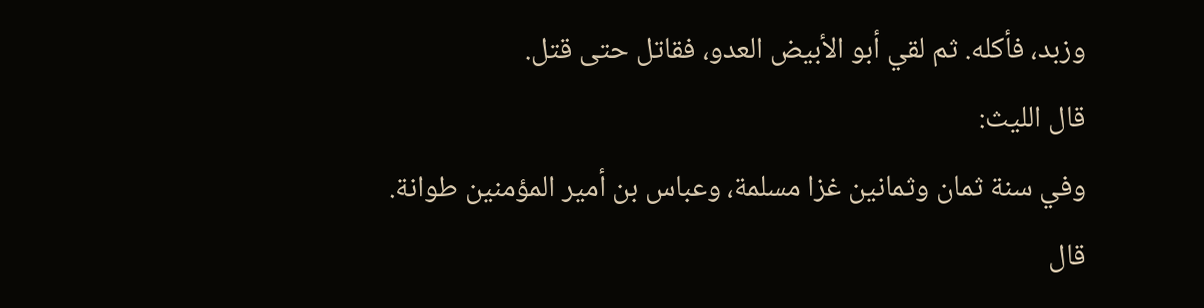وزبد، فأكله. ثم لقي أبو الأبيض العدو، فقاتل حتى قتل.
قال الليث:
وفي سنة ثمان وثمانين غزا مسلمة، وعباس بن أمير المؤمنين طوانة.
قال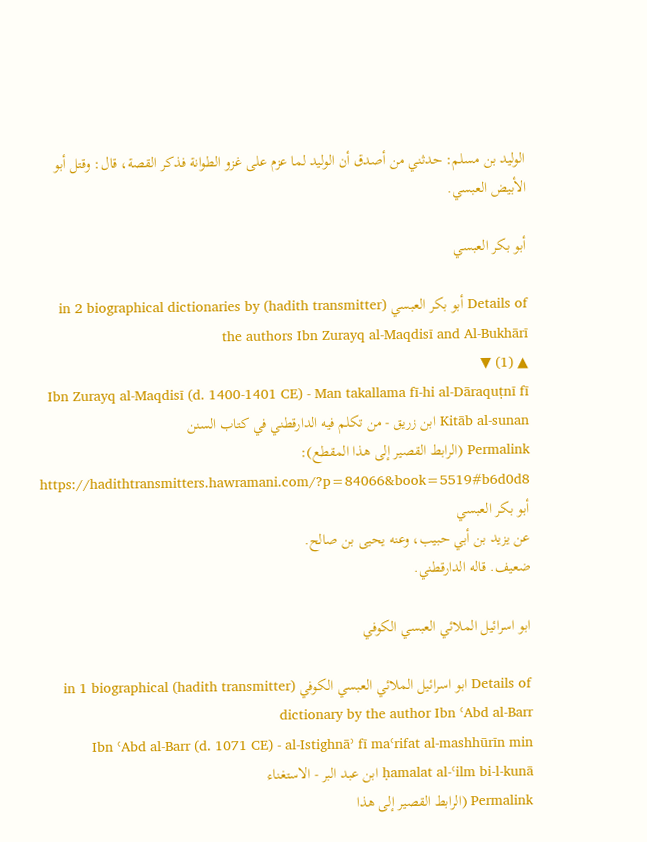الوليد بن مسلم: حدثني من أصدق أن الوليد لما عزم على غزو الطوانة فذكر القصة، قال: وقتل أبو الأبيض العبسي.

أبو بكر العبسي

Details of أبو بكر العبسي (hadith transmitter) in 2 biographical dictionaries by the authors Ibn Zurayq al-Maqdisī and Al-Bukhārī
▲ (1) ▼
Ibn Zurayq al-Maqdisī (d. 1400-1401 CE) - Man takallama fī-hi al-Dāraquṭnī fī Kitāb al-sunan ابن زريق - من تكلم فيه الدارقطني في كتاب السنن
Permalink (الرابط القصير إلى هذا المقطع):
https://hadithtransmitters.hawramani.com/?p=84066&book=5519#b6d0d8
أبو بكر العبسي
عن يزيد بن أبي حبيب، وعنه يحيى بن صالح.
ضعيف. قاله الدارقطني.

ابو اسرائيل الملائي العبسي الكوفي

Details of ابو اسرائيل الملائي العبسي الكوفي (hadith transmitter) in 1 biographical dictionary by the author Ibn ʿAbd al-Barr
Ibn ʿAbd al-Barr (d. 1071 CE) - al-Istighnāʾ fī maʿrifat al-mashhūrīn min ḥamalat al-ʿilm bi-l-kunā ابن عبد البر - الاستغناء
Permalink (الرابط القصير إلى هذا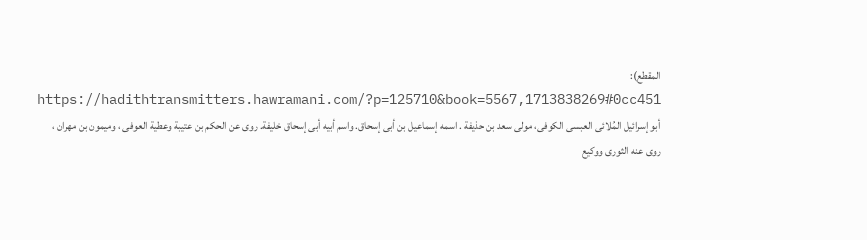المقطع):
https://hadithtransmitters.hawramani.com/?p=125710&book=5567,1713838269#0cc451
أبو إسرائيل المُلائى العبسى الكوفى، مولى سعد بن حذيفة . اسمه إسماعيل بن أبى إسحاق. واسم أبيه أبى إسحاق خليفة. روى عن الحكم بن عتيبة وعطية العوفى ، وميمون بن مهران ، روى عنه الثورى ووكيع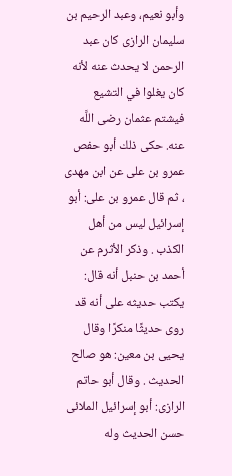وأبو نعيم، وعبد الرحيم بن سليمان الرازى كان عبد الرحمن لا يحدث عنه لأنه كان يغلوا في التشيع فيشتم عثمان رضى اللَّه عنه. حكى ذلك أبو حفص عمرو بن على عن ابن مهدى ، ثم قال عمرو بن على: أبو إسرائيل ليس من أهل الكذب . وذكر الأثرم عن أحمد بن حنبل أنه قال: يكتب حديثه على أنه قد روى حديثًا منكرًا وقال يحيى بن معين: هو صالح الحديث . وقال أبو حاتم الرازى: أبو إسرائيل الملائى حسن الحديث وله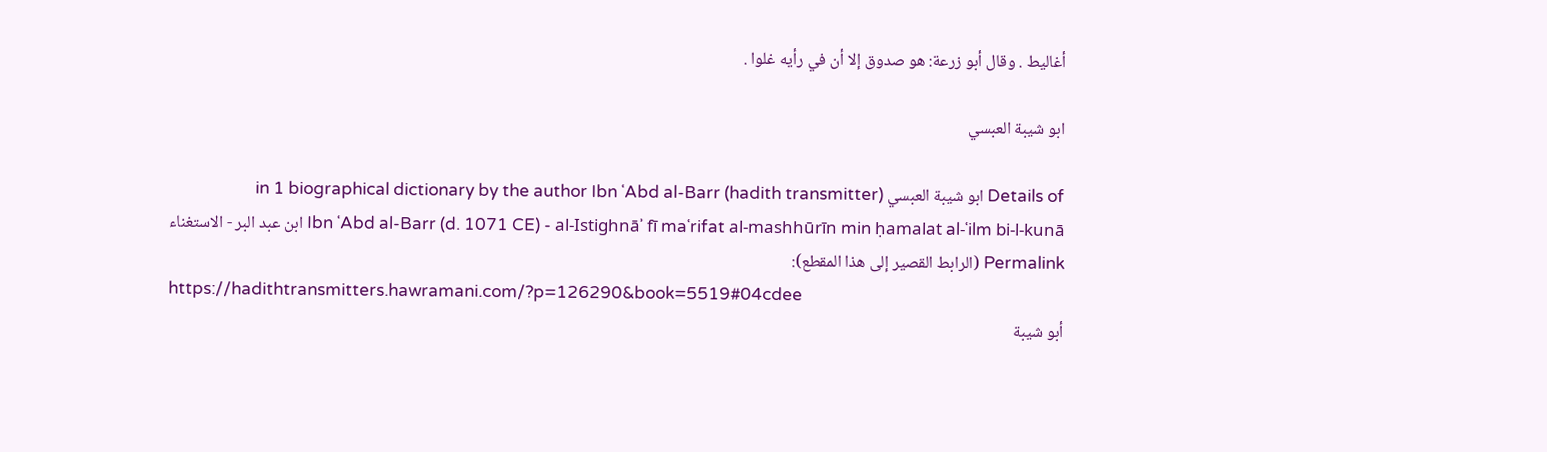أغاليط . وقال أبو زرعة: هو صدوق إلا أن في رأيه غلوا .

ابو شيبة العبسي

Details of ابو شيبة العبسي (hadith transmitter) in 1 biographical dictionary by the author Ibn ʿAbd al-Barr
Ibn ʿAbd al-Barr (d. 1071 CE) - al-Istighnāʾ fī maʿrifat al-mashhūrīn min ḥamalat al-ʿilm bi-l-kunā ابن عبد البر - الاستغناء
Permalink (الرابط القصير إلى هذا المقطع):
https://hadithtransmitters.hawramani.com/?p=126290&book=5519#04cdee
أبو شيبة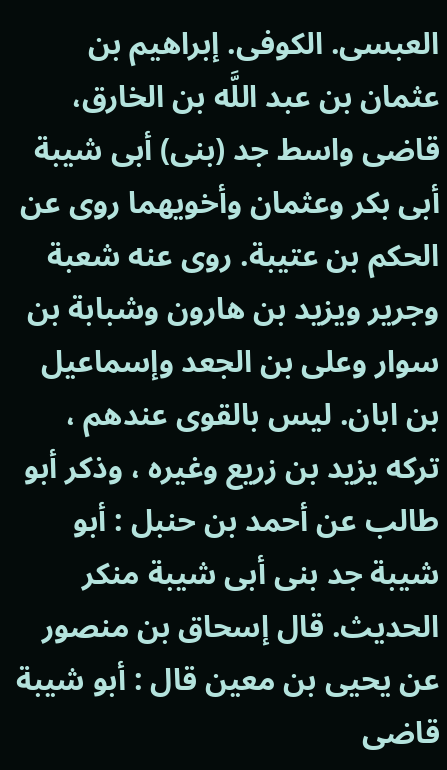العبسى. الكوفى. إبراهيم بن عثمان بن عبد اللَّه بن الخارق، قاضى واسط جد (بنى) أبى شيبة أبى بكر وعثمان وأخويهما روى عن الحكم بن عتيبة. روى عنه شعبة وجرير ويزيد بن هارون وشبابة بن سوار وعلى بن الجعد وإسماعيل بن ابان. ليس بالقوى عندهم ، تركه يزيد بن زريع وغيره ، وذكر أبو طالب عن أحمد بن حنبل : أبو شيبة جد بنى أبى شيبة منكر الحديث. قال إسحاق بن منصور عن يحيى بن معين قال : أبو شيبة قاضى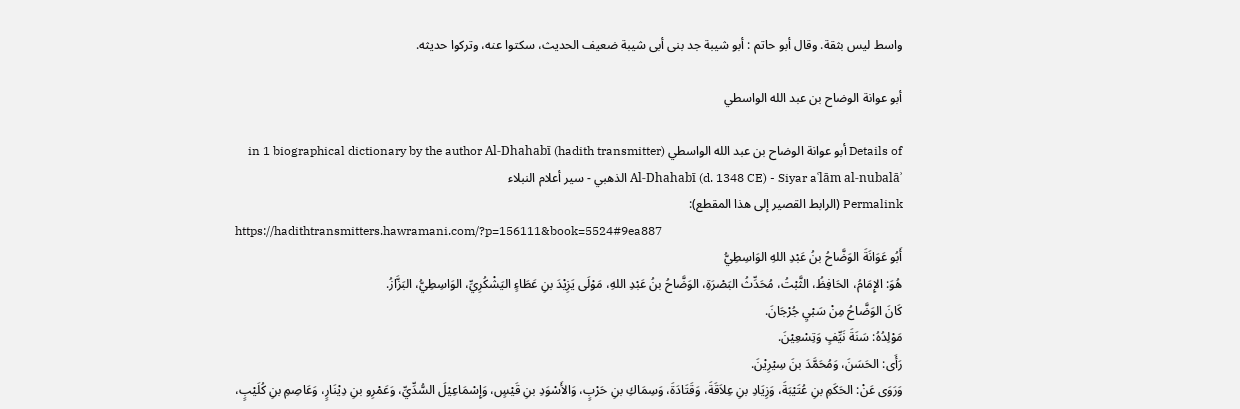واسط ليس بثقة. وقال أبو حاتم : أبو شيبة جد بنى أبى شيبة ضعيف الحديث، سكتوا عنه، وتركوا حديثه.

أبو عوانة الوضاح بن عبد الله الواسطي

Details of أبو عوانة الوضاح بن عبد الله الواسطي (hadith transmitter) in 1 biographical dictionary by the author Al-Dhahabī
Al-Dhahabī (d. 1348 CE) - Siyar aʿlām al-nubalāʾ الذهبي - سير أعلام النبلاء
Permalink (الرابط القصير إلى هذا المقطع):
https://hadithtransmitters.hawramani.com/?p=156111&book=5524#9ea887
أَبُو عَوَانَةَ الوَضَّاحُ بنُ عَبْدِ اللهِ الوَاسِطِيُّ
هُوَ: الإِمَامُ، الحَافِظُ، الثَّبْتُ، مُحَدِّثُ البَصْرَةِ، الوَضَّاحُ بنُ عَبْدِ اللهِ، مَوْلَى يَزِيْدَ بنِ عَطَاءٍ اليَشْكُرِيِّ، الوَاسِطِيُّ، البَزَّازُ.
كَانَ الوَضَّاحُ مِنْ سَبْيِ جُرْجَانَ.
مَوْلِدُهُ: سَنَةَ نَيِّفٍ وَتِسْعِيْنَ.
رَأَى: الحَسَنَ، وَمُحَمَّدَ بنَ سِيْرِيْنَ.
وَرَوَى عَنْ: الحَكَمِ بنِ عُتَيْبَةَ، وَزِيَادِ بنِ عِلاَقَةَ، وَقَتَادَةَ، وَسِمَاكِ بنِ حَرْبٍ، وَالأَسْوَدِ بنِ قَيْسٍ، وَإِسْمَاعِيْلَ السُّدِّيِّ، وَعَمْرِو بنِ دِيْنَارٍ، وَعَاصِمِ بنِ كُلَيْبٍ،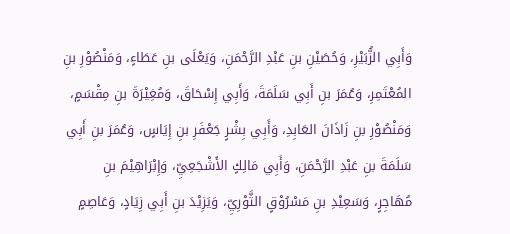وَأَبِي الزُّبَيْرِ، وَحُصَيْنِ بنِ عَبْدِ الرَّحْمَنِ، وَيَعْلَى بنِ عَطَاءٍ، وَمَنْصُوْرِ بنِ المُعْتَمِرِ، وَعُمَرَ بنِ أَبِي سَلَمَةَ، وَأَبِي إِسْحَاقَ، وَمُغِيْرَةَ بنِ مِقْسَمٍ، وَمَنْصُوْرِ بنِ زَاذَانَ العَابِدِ، وَأَبِي بِشْرٍ جَعْفَرِ بنِ إِيَاسٍ، وَعُمَرَ بنِ أَبِي سَلَمَةَ بنِ عَبْدِ الرَّحْمَنِ، وَأَبِي مَالِكٍ الأَشْجَعِيِّ، وَإِبْرَاهِيْمَ بنِ مُهَاجِرٍ، وَسَعِيْدِ بنِ مَسْرُوْقٍ الثَّوْرِيِّ، وَيَزِيْدَ بنِ أَبِي زِيَادٍ، وَعَاصِمٍ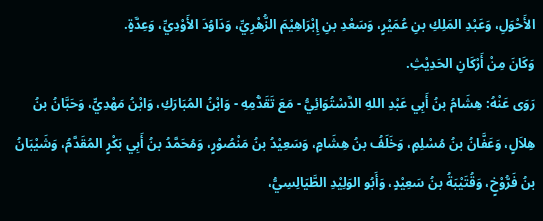الأَحْوَلِ، وَعَبْدِ المَلِكِ بنِ عُمَيْرٍ، وَسَعْدِ بنِ إِبْرَاهِيْمَ الزُّهْرِيِّ، وَدَاوُدَ الأَوْدِيِّ، وَعِدَّةٍ.
وَكَانَ مِنْ أَرْكَانِ الحَدِيْثِ.
رَوَى عَنْهُ: هِشَامُ بنُ أَبِي عَبْدِ اللهِ الدَّسْتُوَائِيُّ - مَعَ تَقَدُّمِهِ - وَابْنُ المُبَارَكِ، وَابْنُ مَهْدِيٍّ، وَحَبَّانُ بنُ هِلاَلٍ، وَعَفَّانُ بنُ مُسْلِمٍ، وَخَلَفُ بنُ هِشَامٍ، وَسَعِيْدُ بنُ مَنْصُوْرٍ، وَمُحَمَّدُ بنُ أَبِي بَكْرٍ المُقَدَّمُ، وَشَيْبَانُ بنُ فَرُّوْخٍ، وَقُتَيْبَةُ بنُ سَعِيْدٍ، وَأَبُو الوَلِيْدِ الطَّيَالِسِيُّ،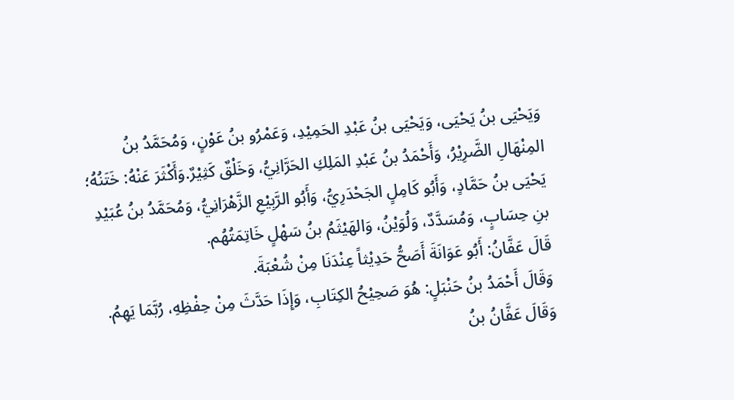وَيَحْيَى بنُ يَحْيَى، وَيَحْيَى بنُ عَبْدِ الحَمِيْدِ، وَعَمْرُو بنُ عَوْنٍ، وَمُحَمَّدُ بنُ المِنْهَالِ الضَّرِيْرُ، وَأَحْمَدُ بنُ عَبْدِ المَلِكِ الحَرَّانِيُّ، وَخَلْقٌ كَثِيْرٌ.وَأَكْثَرَ عَنْهُ: خَتَنُهُ؛ يَحْيَى بنُ حَمَّادٍ، وَأَبُو كَامِلٍ الجَحْدَرِيُّ، وَأَبُو الرَّبِيْعِ الزَّهْرَانِيُّ، وَمُحَمَّدُ بنُ عُبَيْدِ بنِ حِسَابٍ، وَمُسَدَّدٌ، وَلُوَيْنُ، وَالهَيْثَمُ بنُ سَهْلٍ خَاتِمَتُهُم.
قَالَ عَفَّانُ: أَبُو عَوَانَةَ أَصَحُّ حَدِيْثاً عِنْدَنَا مِنْ شُعْبَةَ.
وَقَالَ أَحْمَدُ بنُ حَنْبَلٍ: هُوَ صَحِيْحُ الكِتَابِ، وَإِذَا حَدَّثَ مِنْ حِفْظِهِ، رُبَّمَا يَهِمُ.
وَقَالَ عَفَّانُ بنُ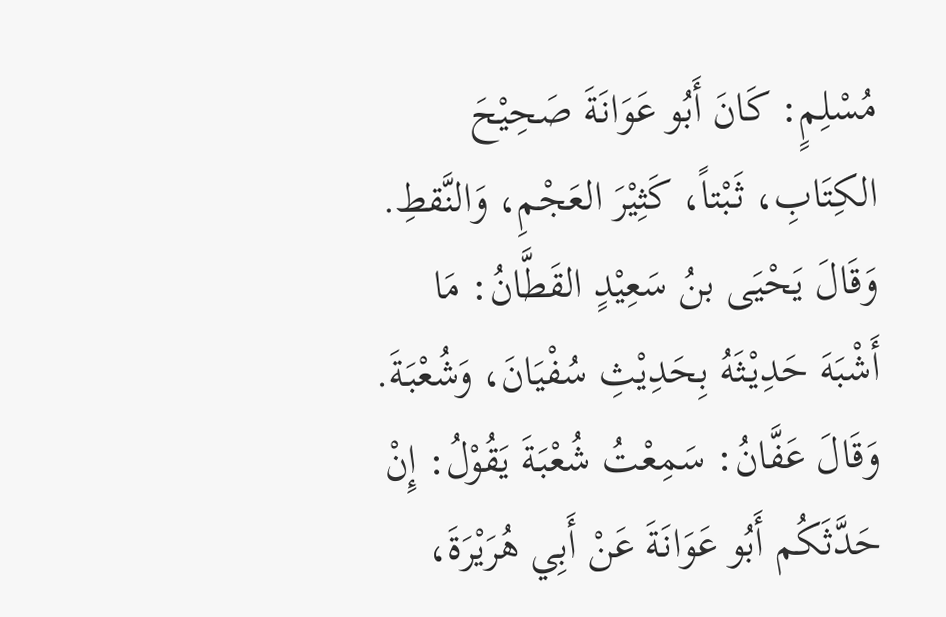مُسْلِمٍ: كَانَ أَبُو عَوَانَةَ صَحِيْحَ الكِتَابِ، ثَبْتاً، كَثِيْرَ العَجْمِ، وَالنَّقطِ.
وَقَالَ يَحْيَى بنُ سَعِيْدٍ القَطَّانُ: مَا أَشْبَهَ حَدِيْثَهُ بِحَدِيْثِ سُفْيَانَ، وَشُعْبَةَ.
وَقَالَ عَفَّانُ: سَمِعْتُ شُعْبَةَ يَقُوْلُ: إِنْ حَدَّثَكُم أَبُو عَوَانَةَ عَنْ أَبِي هُرَيْرَةَ،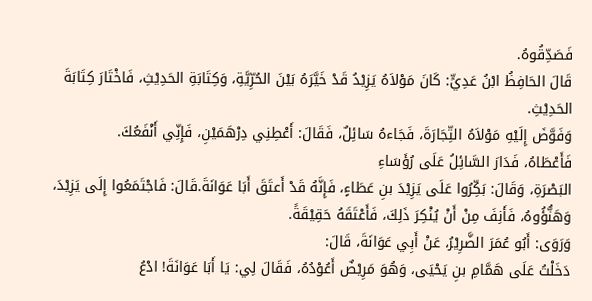فَصَدِّقُوهُ.
قَالَ الحَافِظُ ابْنُ عَدِيٍّ: كَانَ مَوْلاَهُ يَزِيْدُ قَدْ خَيَّرَهُ بَيْنَ الحُرِّيَّةِ، وَكِتَابَةِ الحَدِيْثِ، فَاخْتَارَ كِتَابَةَ الحَدِيْثِ.
وَفَوَّضَ إِلَيْهِ مَوْلاَهُ التِّجَارَةَ، فَجَاءهُ سَائِلٌ، فَقَالَ: أَعْطِنِي دِرْهَمَيْنِ، فَإِنِّي أَنْفَعُكَ.
فَأَعْطَاهُ، فَدَارَ السَّائِلُ عَلَى رُؤَسَاءِ
البَصْرَةِ، وَقَالَ: بَكِّرُوا عَلَى يَزِيْدَ بنِ عَطَاءٍ، فَإِنَّهُ قَدْ أَعتَقَ أَبَا عَوَانَةَ.قَالَ: فَاجْتَمَعُوا إِلَى يَزِيْدَ، وَهَنُّؤُوهُ، فَأَنِفَ مِنْ أَنْ يُنْكِرَ ذَلِكَ، فَأَعْتَقَهُ حَقِيْقَةً.
وَرَوَى: أَبُو عُمَرَ الضَّرِيْرُ، عَنْ أَبِي عَوَانَةَ، قَالَ:
دَخَلْتُ عَلَى هَمَّامِ بنِ يَحْيَى، وَهُوَ مَرِيْضٌ أَعُوْدُهُ، فَقَالَ لِي: يَا أَبَا عَوَانَةَ! ادْعُ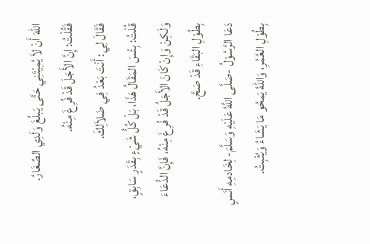اللهَ أَنْ لاَ يُمِيْتَنِي حَتَّى يَبلُغَ وَلَدِي الصِّغَارُ.
فَقُلْتُ: إِنَّ الأَجَلَ قَدْ فُرِغَ مِنْهُ.
فَقَالَ لِي: أَنْتَ بَعْدُ فِي ضَلاَلِكَ.
قُلْتُ: بِئْسَ المَقَالُ هَذَا، بَلْ كُلُّ شَيْءٍ بِقَدَرٍ سَابِقٍ، وَلَكِنْ وَإِنْ كَانَ الأَجَلُ قَدْ فُرِغَ مِنْهُ، فَإِنَّ الدُّعَاءَ بِطُوْلِ البَقَاءِ قَدْ صَحَّ.
دَعَا الرَّسُوْلُ -صَلَّى اللَّهُ عَلَيْهِ وَسَلَّمَ- لِخَادمِهِ أَنَسٍ بِطُوْلِ العُمُرِ، وَاللهُ يَمحُو مَا يَشَاءُ وَيُثْبِتُ.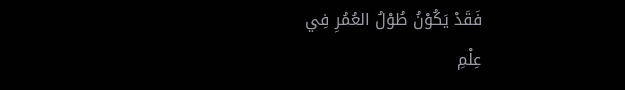فَقَدْ يَكُوْنُ طُوْلُ العُمُرِ فِي
عِلْمِ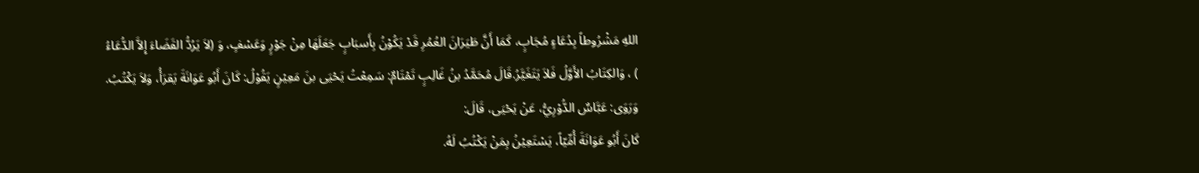اللهِ مَشْرُوطاً بِدُعَاءٍ مُجَابٍ، كَمَا أَنَّ طَيَرَانَ العُمُرِ قَدْ يَكُوْنُ بِأَسبَابٍ جَعَلَهَا مِنْ جَوْرٍ وَعَسْفٍ، وَ (لاَ يَرُدُّ القَضَاءَ إِلاَّ الدُّعَاءُ ) ، وَالكِتَابُ الأَوَّلُ فَلاَ يَتَغَيَّرُ.قَالَ مُحَمَّدُ بنُ غَالِبٍ تَمْتَامٌ: سَمِعْتُ يَحْيَى بنَ مَعِيْنٍ يَقُوْلُ: كَانَ أَبُو عَوَانَةَ يَقرَأُ، وَلاَ يَكْتُبُ.
وَرَوَى: عَبَّاسٌ الدُّوْرِيُّ، عَنْ يَحْيَى، قَالَ:
كَانَ أَبُو عَوَانَةَ أُمِّيّاً، يَسْتَعِيْنُ بِمَنْ يَكْتُبُ لَهُ.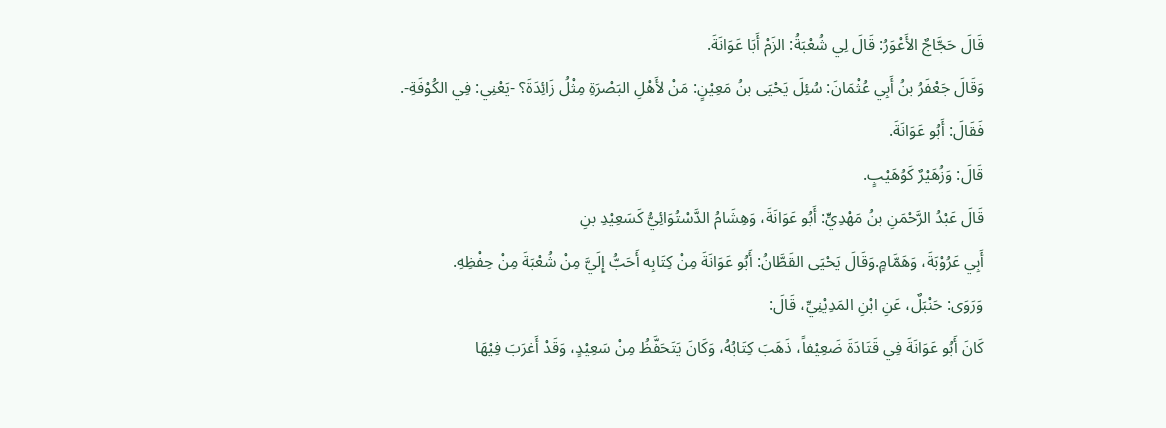قَالَ حَجَّاجٌ الأَعْوَرُ: قَالَ لِي شُعْبَةُ: الزَمْ أَبَا عَوَانَةَ.
وَقَالَ جَعْفَرُ بنُ أَبِي عُثْمَانَ: سُئِلَ يَحْيَى بنُ مَعِيْنٍ: مَنْ لأَهْلِ البَصْرَةِ مِثْلُ زَائِدَةَ؟ -يَعْنِي: فِي الكُوْفَةِ-.
فَقَالَ: أَبُو عَوَانَةَ.
قَالَ: وَزُهَيْرٌ كَوُهَيْبٍ.
قَالَ عَبْدُ الرَّحْمَنِ بنُ مَهْدِيٍّ: أَبُو عَوَانَةَ، وَهِشَامُ الدَّسْتُوَائِيُّ كَسَعِيْدِ بنِ
أَبِي عَرُوْبَةَ، وَهَمَّامٍ.وَقَالَ يَحْيَى القَطَّانُ: أَبُو عَوَانَةَ مِنْ كِتَابِه أَحَبُّ إِلَيَّ مِنْ شُعْبَةَ مِنْ حِفْظِهِ.
وَرَوَى: حَنْبَلٌ، عَنِ ابْنِ المَدِيْنِيِّ، قَالَ:
كَانَ أَبُو عَوَانَةَ فِي قَتَادَةَ ضَعِيْفاً، ذَهَبَ كِتَابُهُ، وَكَانَ يَتَحَفَّظُ مِنْ سَعِيْدٍ، وَقَدْ أَغرَبَ فِيْهَا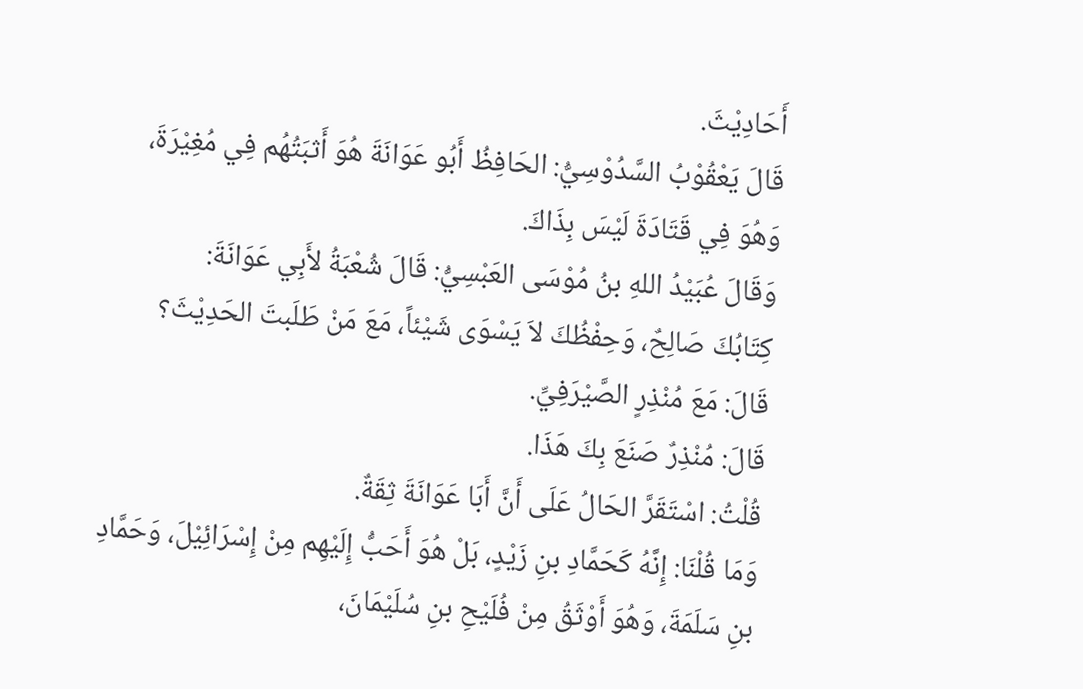أَحَادِيْثَ.
قَالَ يَعْقُوْبُ السَّدُوْسِيُّ: الحَافِظُ أَبُو عَوَانَةَ هُوَ أَثبَتُهُم فِي مُغِيْرَةَ، وَهُوَ فِي قَتَادَةَ لَيْسَ بِذَاكَ.
وَقَالَ عُبَيْدُ اللهِ بنُ مُوْسَى العَبْسِيُّ: قَالَ شُعْبَةُ لأَبِي عَوَانَةَ:
كِتَابُكَ صَالِحٌ، وَحِفْظُكَ لاَ يَسْوَى شَيْئاً، مَعَ مَنْ طَلَبتَ الحَدِيْثَ؟
قَالَ: مَعَ مُنْذِرٍ الصَّيْرَفِيِّ.
قَالَ: مُنْذِرٌ صَنَعَ بِكَ هَذَا.
قُلْتُ: اسْتَقَرَّ الحَالُ عَلَى أَنَّ أَبَا عَوَانَةَ ثِقَةٌ.
وَمَا قُلْنَا: إِنَّهُ كَحَمَّادِ بنِ زَيْدٍ، بَلْ هُوَ أَحَبُّ إِلَيْهِم مِنْ إِسْرَائِيْلَ، وَحَمَّادِ بنِ سَلَمَةَ، وَهُوَ أَوْثَقُ مِنْ فُلَيْحِ بنِ سُلَيْمَانَ،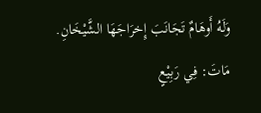وَلَهُ أَوهَامٌ تَجَانَبَ إِخرَاجَهَا الشَّيْخَانِ.
مَاتَ: فِي رَبِيْعٍ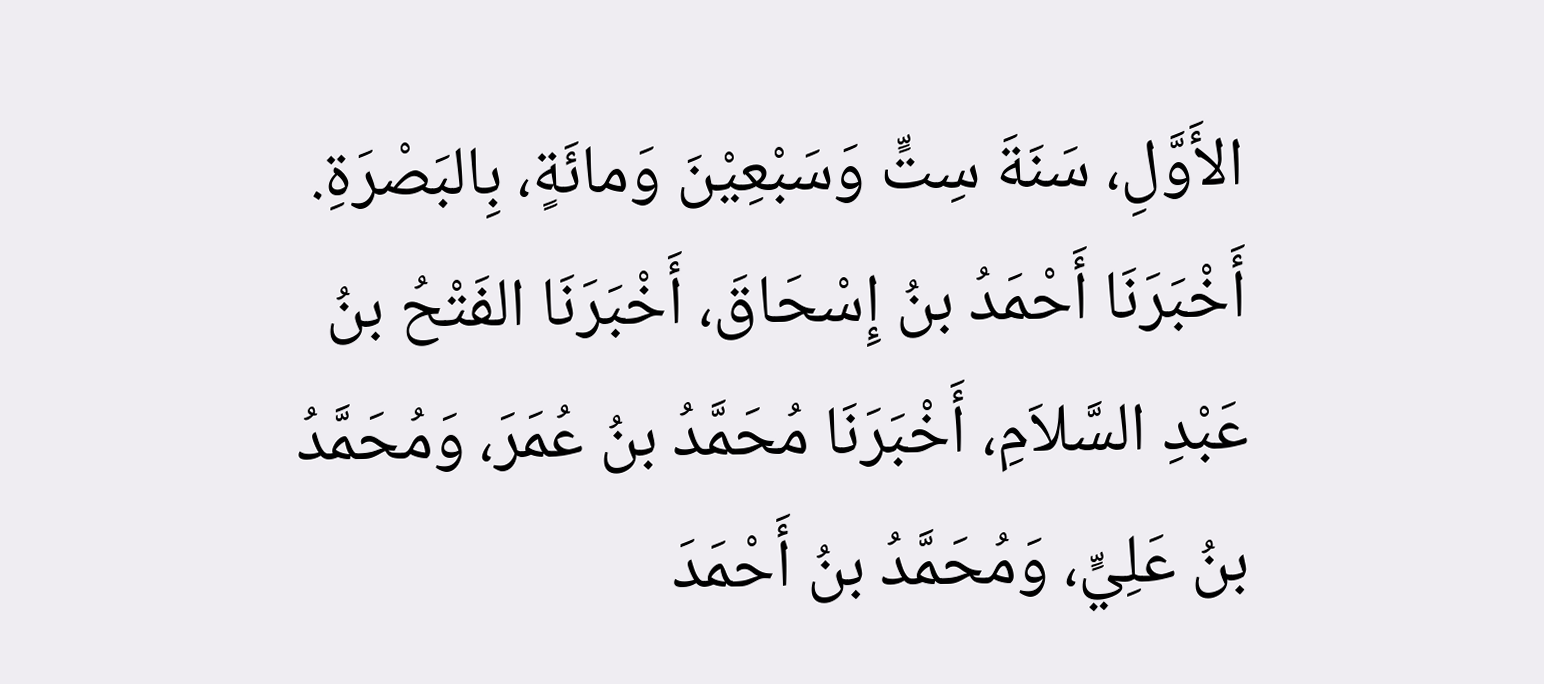الأَوَّلِ، سَنَةَ سِتٍّ وَسَبْعِيْنَ وَمائَةٍ، بِالبَصْرَةِ.
أَخْبَرَنَا أَحْمَدُ بنُ إِسْحَاقَ، أَخْبَرَنَا الفَتْحُ بنُ عَبْدِ السَّلاَمِ، أَخْبَرَنَا مُحَمَّدُ بنُ عُمَرَ، وَمُحَمَّدُ بنُ عَلِيٍّ، وَمُحَمَّدُ بنُ أَحْمَدَ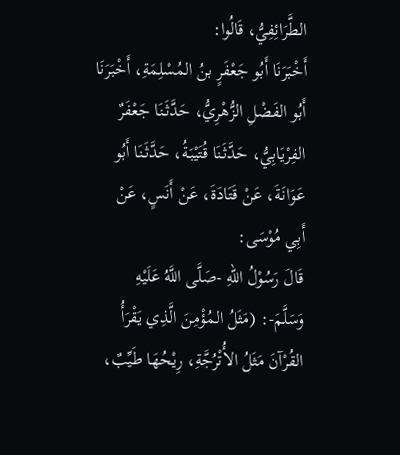الطَّرَائِفِيُّ، قَالُوا:
أَخْبَرَنَا أَبُو جَعْفَرٍ بنُ المُسْلِمَةِ، أَخْبَرَنَا أَبُو الفَضْلِ الزُّهْرِيُّ، حَدَّثَنَا جَعْفَرٌ الفِرْيَابِيُّ، حَدَّثَنَا قُتَيْبَةُ، حَدَّثَنَا أَبُو عَوَانَةَ، عَنْ قَتَادَةَ، عَنْ أَنَسٍ، عَنْ أَبِي مُوْسَى:
قَالَ رَسُوْلُ اللهِ -صَلَّى اللَّهُ عَلَيْهِ وَسَلَّمَ-: (مَثَلُ المُؤْمِنَ الَّذِي يَقْرَأُ القُرْآنَ مَثَلُ الأُتْرُجَّةِ، رِيْحُهَا طَيِّبٌ،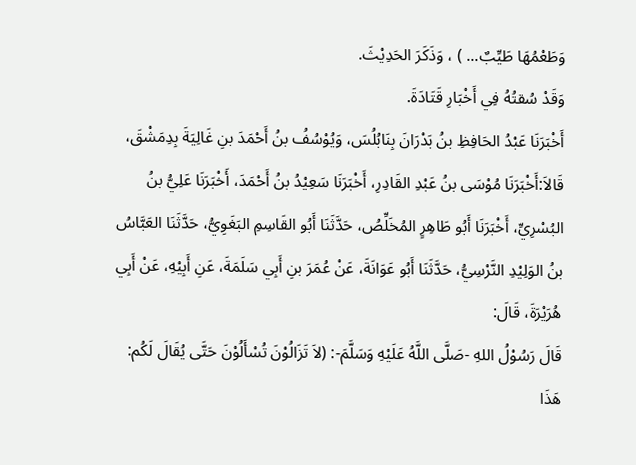وَطَعْمُهَا طَيِّبٌ... ) ، وَذَكَرَ الحَدِيْثَ.
وَقَدْ سُقتُهُ فِي أَخْبَارِ قَتَادَةَ.
أَخْبَرَنَا عَبْدُ الحَافِظِ بنُ بَدْرَانَ بِنَابُلُسَ، وَيُوْسُفُ بنُ أَحْمَدَ بنِ غَالِيَةَ بِدِمَشْقَ، قَالاَ:أَخْبَرَنَا مُوْسَى بنُ عَبْدِ القَادِرِ، أَخْبَرَنَا سَعِيْدُ بنُ أَحْمَدَ، أَخْبَرَنَا عَلِيُّ بنُ البُسْرِيِّ، أَخْبَرَنَا أَبُو طَاهِرٍ المُخَلِّصُ، حَدَّثَنَا أَبُو القَاسِمِ البَغَوِيُّ، حَدَّثَنَا العَبَّاسُ بنُ الوَلِيْدِ النَّرْسِيُّ، حَدَّثَنَا أَبُو عَوَانَةَ، عَنْ عُمَرَ بنِ أَبِي سَلَمَةَ، عَنِ أَبِيْهِ، عَنْ أَبِي هُرَيْرَةَ، قَالَ:
قَالَ رَسُوْلُ اللهِ -صَلَّى اللَّهُ عَلَيْهِ وَسَلَّمَ-: (لاَ تَزَالُوْنَ تُسْأَلُوْنَ حَتَّى يُقَالَ لَكُم: هَذَا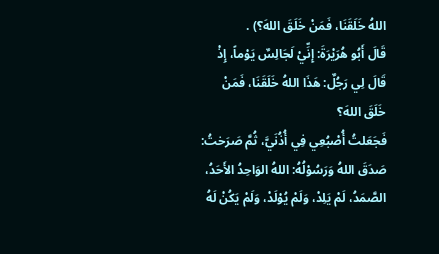اللهُ خَلَقَنَا، فَمَنْ خَلَقَ اللهَ؟) .
قَالَ أَبُو هُرَيْرَةَ: إِنِّيْ لَجَالِسٌ يَوْماً، إِذْ قَالَ لِي رَجُلٌ: هَذَا اللهُ خَلَقَنَا، فَمَنْ خَلَقَ اللهَ؟
فَجَعَلتُ أُصْبُعِي فِي أُذُنَيَّ، ثُمَّ صَرَختُ: صَدَقَ اللهُ وَرَسُوْلُهُ: اللهُ الوَاحِدُ الأَحَدُ، الصَّمَدُ، لَمْ يَلِدْ، وَلَمْ يُوْلَدْ، وَلَمْ يَكُنْ لَهُ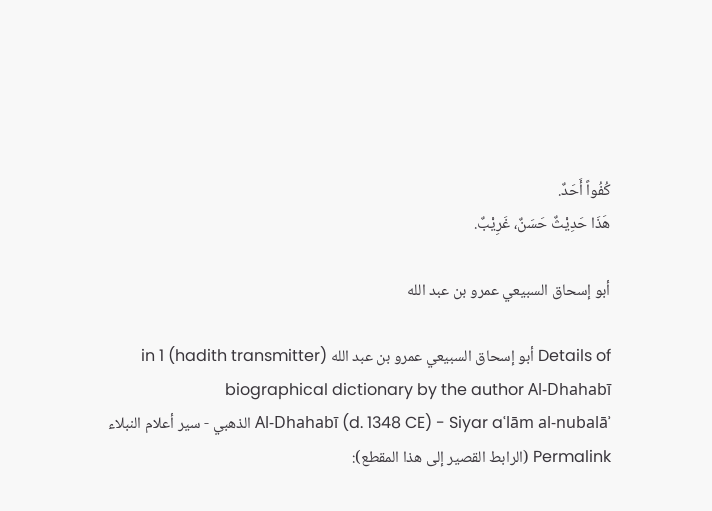كُفُواً أَحَدٌ.
هَذَا حَدِيْثٌ حَسَنٌ، غَرِيْبٌ.

أبو إسحاق السبيعي عمرو بن عبد الله

Details of أبو إسحاق السبيعي عمرو بن عبد الله (hadith transmitter) in 1 biographical dictionary by the author Al-Dhahabī
Al-Dhahabī (d. 1348 CE) - Siyar aʿlām al-nubalāʾ الذهبي - سير أعلام النبلاء
Permalink (الرابط القصير إلى هذا المقطع):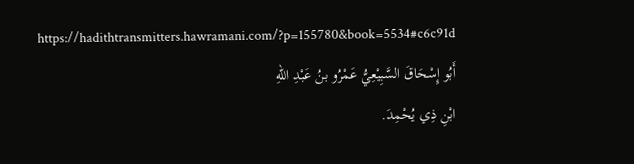https://hadithtransmitters.hawramani.com/?p=155780&book=5534#c6c91d
أَبُو إِسْحَاقَ السَّبِيْعِيُّ عَمْرُو بنُ عَبْدِ اللهِ
ابْنِ ذِي يُحْمِدَ.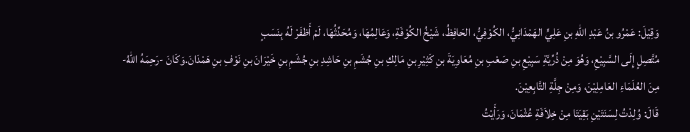وَقِيْلَ: عَمْرُو بنُ عَبْدِ اللهِ بنِ عَلِيٍّ الهَمْدَانِيُّ، الكُوْفِيُّ، الحَافِظُ، شَيْخُ الكُوْفَةِ، وَعَالِمُهَا، وَمُحَدِّثُهَا، لَمْ أَظفَرْ لَهُ بِنَسَبٍ
مُتَّصِلٍ إِلَى السَّبِيْعِ، وَهُوَ مِنْ ذُرِّيَّةِ سَبِيْعِ بنِ صَعْبِ بنِ مُعَاوِيَةَ بنِ كَثِيْرِ بنِ مَالِكِ بنِ جُشَمِ بنِ حَاشِدِ بنِ جُشَمِ بنِ خَيْرَانَ بنِ نَوْفِ بنِ هَمْدَانَ.وَكَانَ -رَحِمَهُ اللهُ- مِنَ العُلَمَاءِ العَامِلِيْنَ، وَمِنْ جِلَّةِ التَّابِعِيْنَ.
قَالَ: وُلِدْتُ لِسَنَتَيْنِ بَقِيَتَا مِنْ خِلاَفَةِ عُثْمَانَ، وَرَأَيْتُ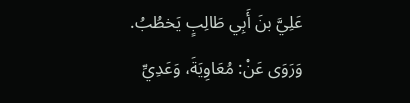عَلِيَّ بنَ أَبِي طَالِبٍ يَخطُبُ.
وَرَوَى عَنْ: مُعَاوِيَةَ، وَعَدِيِّ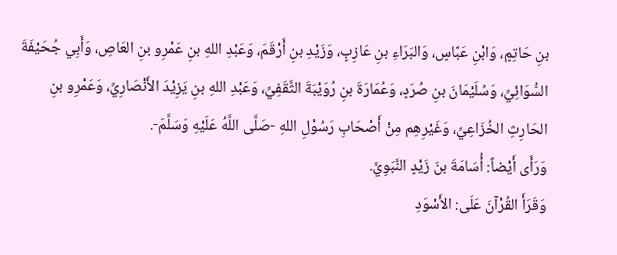بنِ حَاتِمٍ، وَابْنِ عَبَّاسٍ، وَالبَرَاءِ بنِ عَازِبٍ، وَزَيْدِ بنِ أَرْقَمَ، وَعَبْدِ اللهِ بنِ عَمْرِو بنِ العَاصِ، وَأَبِي جُحَيْفَةَ السُّوَائِيِّ، وَسُلَيْمَانَ بنِ صُرَدٍ، وَعُمَارَةَ بنِ رُوَيْبَةَ الثَّقَفِيِّ، وَعَبْدِ اللهِ بنِ يَزِيْدَ الأَنْصَارِيِّ، وَعَمْرِو بنِ الحَارِثِ الخُزَاعِيِّ، وَغَيْرِهِم مِنْ أَصْحَابِ رَسُوْلِ اللهِ -صَلَّى اللَّهُ عَلَيْهِ وَسَلَّمَ-.
وَرَأَى أَيْضاً: أُسَامَةَ بنَ زَيْدٍ النَّبَوِيَّ.
وَقَرَأَ القُرْآنَ عَلَى: الأَسْوَدِ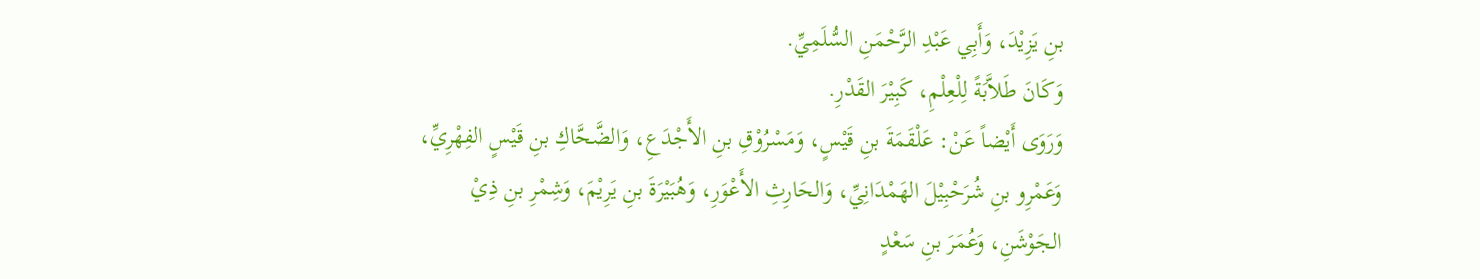بنِ يَزِيْدَ، وَأَبِي عَبْدِ الرَّحْمَنِ السُّلَمِيِّ.
وَكَانَ طَلاَّبَةً لِلْعِلْمِ، كَبِيْرَ القَدْرِ.
وَرَوَى أَيْضاً عَنْ: عَلْقَمَةَ بنِ قَيْسٍ، وَمَسْرُوْقِ بنِ الأَجْدَعِ، وَالضَّحَّاكِ بنِ قَيْسٍ الفِهْرِيِّ، وَعَمْرِو بنِ شُرَحْبِيْلَ الهَمْدَانِيِّ، وَالحَارِثِ الأَعْوَرِ، وَهُبَيْرَةَ بنِ يَرِيْمَ، وَشِمْرِ بنِ ذِيْ الجَوْشَنِ، وَعُمَرَ بنِ سَعْدٍ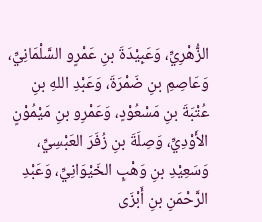الزُّهْرِيِّ، وَعَبِيْدَةَ بنِ عَمْرٍو السَّلْمَانِيِّ، وَعَاصِمِ بنِ ضَمْرَةَ، وَعَبْدِ اللهِ بنِ عُتْبَةَ بنِ مَسْعُوْدٍ، وَعَمْرِو بنِ مَيْمُوْنٍ الأَوْدِيِّ، وَصِلَةَ بنِ زُفَرَ العَبْسِيِّ، وَسَعِيْدِ بنِ وَهْبٍ الخَيْوَانِيِّ، وَعَبْدِ الرَّحْمَنِ بنِ أَبْزَى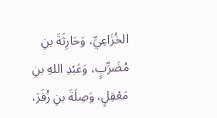الخُزَاعِيِّ، وَحَارِثَةَ بنِ مُضَرِّبٍ، وَعَبْدِ اللهِ بنِ مَعْقِلٍ، وَصِلَةَ بنِ زُفَرَ،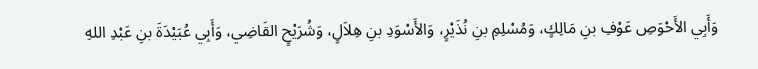وَأَبِي الأَحْوَصِ عَوْفِ بنِ مَالِكٍ، وَمُسْلِمِ بنِ نُذَيْرٍ، وَالأَسْوَدِ بنِ هِلاَلٍ، وَشُرَيْحٍ القَاضِي، وَأَبِي عُبَيْدَةَ بنِ عَبْدِ اللهِ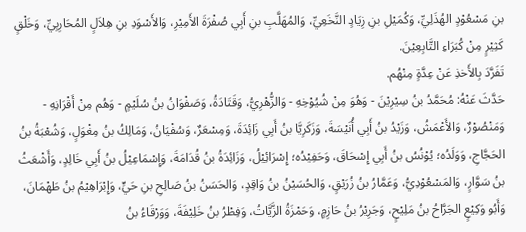بنِ مَسْعُوْدٍ الهُذَلِيِّ، وَكُمَيْلِ بنِ زِيَادٍ النَّخَعِيِّ، وَالمُهَلَّبِ بنِ أَبِي صُفْرَةَ الأَمِيْرِ، وَالأَسْوَدِ بنِ هِلاَلٍ المُحَارِبِيِّ، وَخَلْقٍ كَثِيْرٍ مِنْ كُبَرَاءِ التَّابِعِيْنَ.
تَفَرَّدَ بِالأَخذِ عَنْ عِدَّةٍ مِنْهُم.
حَدَّثَ عَنْهُ: مُحَمَّدُ بنُ سِيْرِيْنَ - وَهُوَ مِنْ شُيُوْخِهِ - وَالزُّهْرِيُّ، وَقَتَادَةُ، وَصَفْوَانُ بنُ سُلَيْمٍ - وَهُم مِنْ أَقْرَانِهِ - وَمَنْصُوْرٌ، وَالأَعْمَشُ، وَزَيْدُ بنُ أَبِي أُنَيْسَةَ، وَزَكَرِيَّا بنُ أَبِي زَائِدَةَ، وَمِسْعَرٌ، وَسُفْيَانُ، وَمَالِكُ بنُ مِغْوَلٍ، وَشُعْبَةُ بنُ الحَجَّاجِ، وَوَلَدُه؛ يُوْنُسُ بنُ أَبِي إِسْحَاقَ، وَحَفِيْدُه؛ إِسْرَائِيْلُ، وَزَائِدَةُ بنُ قُدَامَةَ، وَإِسْمَاعِيْلُ بنُ أَبِي خَالِدٍ، وَأَشْعَثُ بنُ سَوَّارٍ، وَالمَسْعُوْدِيُّ، وَعَمَّارُ بنُ زُرَيْقٍ، وَالحُسَيْنُ بنُ وَاقِدٍ، وَالحَسَنُ بنُ صَالِحِ بنِ حَيٍّ، وَإِبْرَاهِيْمُ بنُ طَهْمَانَ، وَأَبُو وَكِيْعٍ الجَرَّاحُ بنُ مَلِيْحٍ، وَجَرِيْرُ بنُ حَازِمٍ، وَحَمْزَةُ الزَّيَّاتُ، وَفِطْرُ بنُ خَلِيْفَةَ، وَوَرْقَاءُ بنُ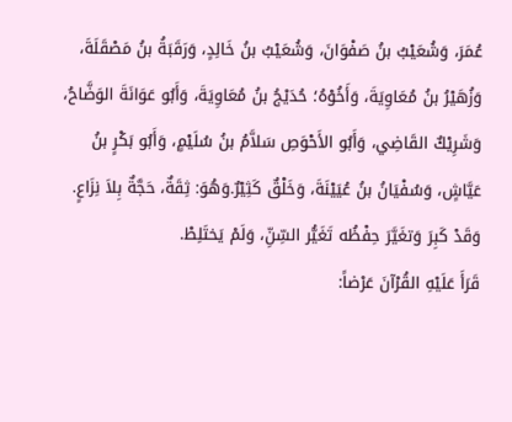عُمَرَ، وَشُعَيْبُ بنُ صَفْوَانَ، وَشُعَيْبُ بنُ خَالِدٍ، وَرَقَبَةُ بنُ مَصْقَلَةَ، وَزُهَيْرُ بنُ مُعَاوِيَةَ، وَأَخُوْهُ؛ حُدَيْجُ بنُ مُعَاوِيَةَ، وَأَبُو عَوَانَةَ الوَضَّاحُ، وَشَرِيْكٌ القَاضِي، وَأَبُو الأَحْوَصِ سَلاَّمُ بنُ سُلَيْمٍ، وَأَبُو بَكْرٍ بنُ عَيَّاشٍ، وَسُفْيَانُ بنُ عُيَيْنَةَ، وَخَلْقٌ كَثِيْرٌ.وَهُوَ: ثِقَةٌ، حَجَّةٌ بِلاَ نِزَاعٍ.
وَقَدْ كَبِرَ وَتغَيَّرَ حِفْظُه تَغَيُّر السِّنِّ، وَلَمْ يَختَلِطْ.
قَرَأَ عَلَيْهِ القُرْآنَ عَرْضاً: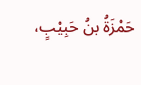حَمْزَةُ بنُ حَبِيْبٍ،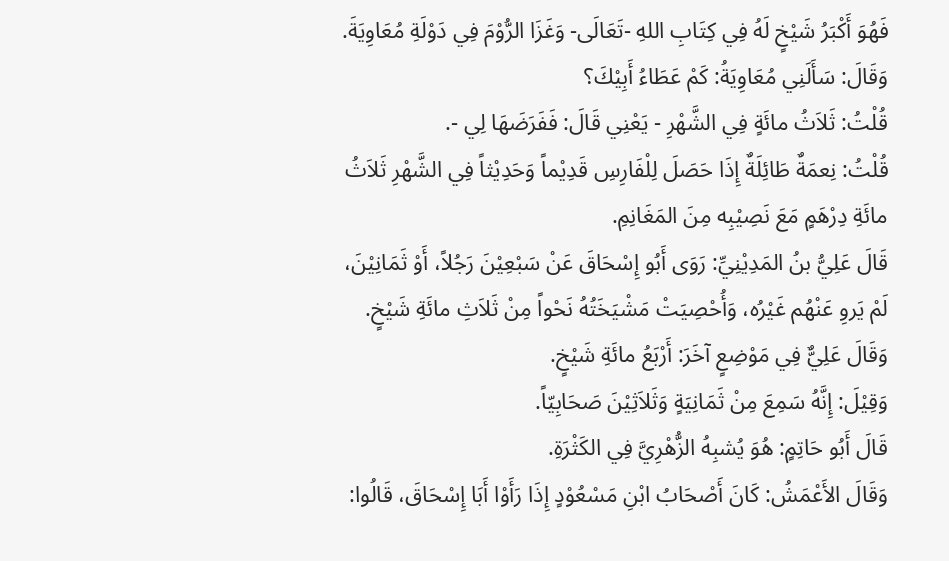فَهُوَ أَكْبَرُ شَيْخٍ لَهُ فِي كِتَابِ اللهِ -تَعَالَى- وَغَزَا الرُّوْمَ فِي دَوْلَةِ مُعَاوِيَةَ.
وَقَالَ: سَأَلَنِي مُعَاوِيَةُ: كَمْ عَطَاءُ أَبِيْكَ؟
قُلْتُ: ثَلاَثُ مائَةٍ فِي الشَّهْرِ - يَعْنِي قَالَ: فَفَرَضَهَا لِي -.
قُلْتُ: نِعمَةٌ طَائِلَةٌ إِذَا حَصَلَ لِلْفَارِسِ قَدِيْماً وَحَدِيْثاً فِي الشَّهْرِ ثَلاَثُ مائَةِ دِرْهَمٍ مَعَ نَصِيْبِه مِنَ المَغَانِمِ.
قَالَ عَلِيُّ بنُ المَدِيْنِيِّ: رَوَى أَبُو إِسْحَاقَ عَنْ سَبْعِيْنَ رَجُلاً، أَوْ ثَمَانِيْنَ، لَمْ يَروِ عَنْهُم غَيْرُه، وَأُحْصِيَتْ مَشْيَخَتُهُ نَحْواً مِنْ ثَلاَثِ مائَةِ شَيْخٍ.
وَقَالَ عَلِيٌّ فِي مَوْضِعٍ آخَرَ: أَرْبَعُ مائَةِ شَيْخٍ.
وَقِيْلَ: إِنَّهُ سَمِعَ مِنْ ثَمَانِيَةٍ وَثَلاَثِيْنَ صَحَابِيّاً.
قَالَ أَبُو حَاتِمٍ: هُوَ يُشبِهُ الزُّهْرِيَّ فِي الكَثْرَةِ.
وَقَالَ الأَعْمَشُ: كَانَ أَصْحَابُ ابْنِ مَسْعُوْدٍ إِذَا رَأَوْا أَبَا إِسْحَاقَ، قَالُوا: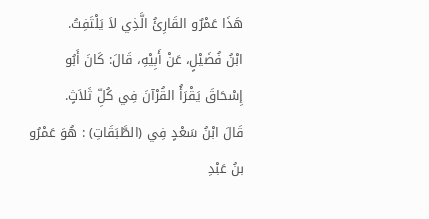هَذَا عَمْرٌو القَارِئُ الَّذِي لاَ يَلْتَفِتُ.
ابْنُ فُضَيْلٍ، عَنْ أَبِيْهِ، قَالَ: كَانَ أَبُو إِسْحَاقَ يَقْرَأُ القُرْآنَ فِي كُلِّ ثَلاَثٍ.
قَالَ ابْنُ سَعْدٍ فِي (الطَّبَقَاتِ) : هُوَ عَمْرُو بنُ عَبْدِ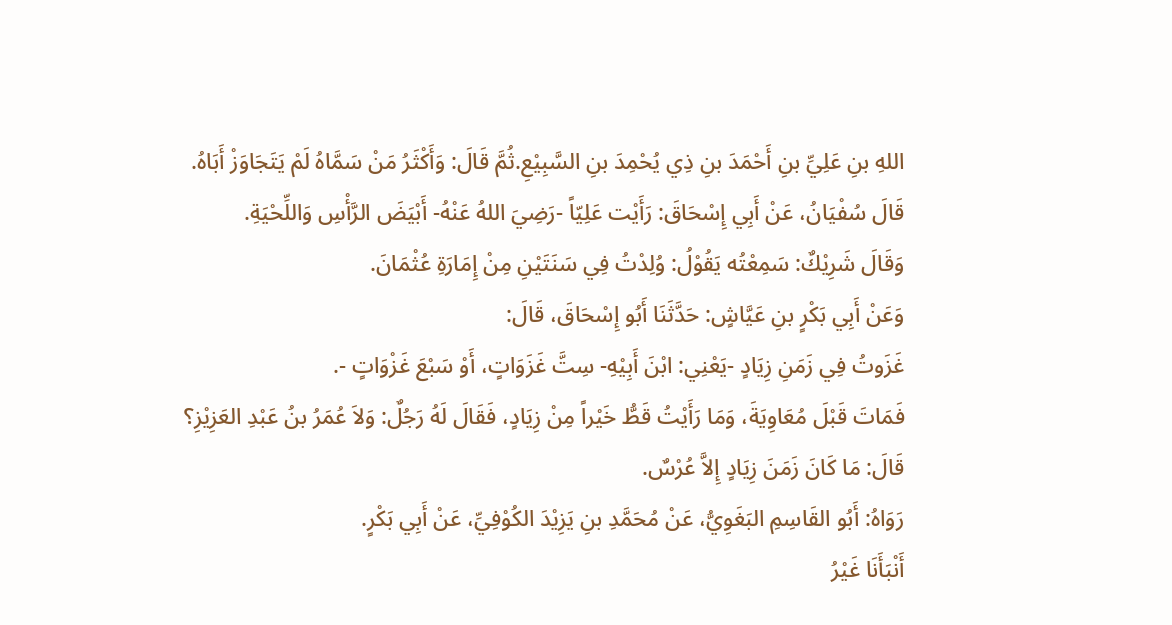اللهِ بنِ عَلِيِّ بنِ أَحْمَدَ بنِ ذِي يُحْمِدَ بنِ السَّبِيْعِ.ثُمَّ قَالَ: وَأَكْثَرُ مَنْ سَمَّاهُ لَمْ يَتَجَاوَزْ أَبَاهُ.
قَالَ سُفْيَانُ، عَنْ أَبِي إِسْحَاقَ: رَأَيْت عَلِيّاً -رَضِيَ اللهُ عَنْهُ- أَبْيَضَ الرَّأْسِ وَاللِّحْيَةِ.
وَقَالَ شَرِيْكٌ: سَمِعْتُه يَقُوْلُ: وُلِدْتُ فِي سَنَتَيْنِ مِنْ إِمَارَةِ عُثْمَانَ.
وَعَنْ أَبِي بَكْرٍ بنِ عَيَّاشٍ: حَدَّثَنَا أَبُو إِسْحَاقَ، قَالَ:
غَزَوتُ فِي زَمَنِ زِيَادٍ -يَعْنِي: ابْنَ أَبِيْهِ- سِتَّ غَزَوَاتٍ، أَوْ سَبْعَ غَزْوَاتٍ -.
فَمَاتَ قَبْلَ مُعَاوِيَةَ، وَمَا رَأَيْتُ قَطُّ خَيْراً مِنْ زِيَادٍ، فَقَالَ لَهُ رَجُلٌ: وَلاَ عُمَرُ بنُ عَبْدِ العَزِيْزِ؟
قَالَ: مَا كَانَ زَمَنَ زِيَادٍ إِلاَّ عُرْسٌ.
رَوَاهُ: أَبُو القَاسِمِ البَغَوِيُّ، عَنْ مُحَمَّدِ بنِ يَزِيْدَ الكُوْفِيِّ، عَنْ أَبِي بَكْرٍ.
أَنْبَأَنَا غَيْرُ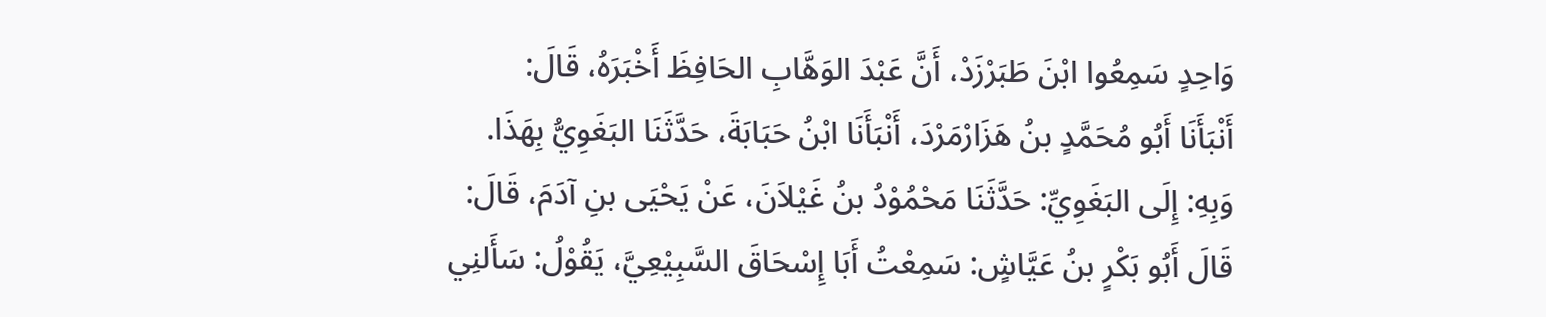وَاحِدٍ سَمِعُوا ابْنَ طَبَرْزَدْ، أَنَّ عَبْدَ الوَهَّابِ الحَافِظَ أَخْبَرَهُ، قَالَ:
أَنْبَأَنَا أَبُو مُحَمَّدٍ بنُ هَزَارْمَرْدَ، أَنْبَأَنَا ابْنُ حَبَابَةَ، حَدَّثَنَا البَغَوِيُّ بِهَذَا.
وَبِهِ: إِلَى البَغَوِيِّ: حَدَّثَنَا مَحْمُوْدُ بنُ غَيْلاَنَ، عَنْ يَحْيَى بنِ آدَمَ، قَالَ:
قَالَ أَبُو بَكْرٍ بنُ عَيَّاشٍ: سَمِعْتُ أَبَا إِسْحَاقَ السَّبِيْعِيَّ، يَقُوْلُ: سَأَلنِي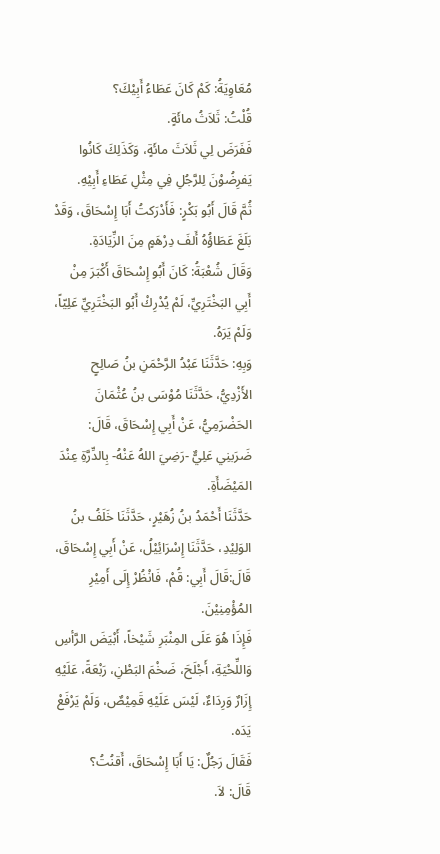مُعَاوِيَةُ: كَمْ كَانَ عَطَاءُ أَبِيْكَ؟
قُلْتُ: ثَلاَثُ مائَةٍ.
فَفَرَضَ لِي ثَلاَثَ مائَةٍ، وَكَذَلِكَ كَانُوا يَفرِضُوْنَ لِلرَّجُلِ فِي مِثْلِ عَطَاءِ أَبِيْهِ.
ثُمَّ قَالَ أَبُو بَكْرٍ: فَأَدْرَكتُ أَبَا إِسْحَاقَ، وَقَدْ بَلَغَ عَطَاؤُهُ أَلفَ دِرْهَمٍ مِنَ الزِّيَادَةِ.
وَقَالَ شُعْبَةُ: كَانَ أَبُو إِسْحَاقَ أَكْبَرَ مِنْ أَبِي البَخْتَرِيِّ، لَمْ يُدْرِكْ أَبُو البَخْتَرِيِّ عَلِيّاً، وَلَمْ يَرَهُ.
وَبِهِ: حَدَّثَنَا عَبْدُ الرَّحْمَنِ بنُ صَالِحٍ الأَزْدِيُّ، حَدَّثَنَا مُوْسَى بنُ عُثْمَانَ الحَضْرَمِيُّ، عَنْ أَبِي إِسْحَاقَ، قَالَ:
ضَرَبنِي عَلِيٌّ -رَضِيَ اللهُ عَنْهُ- بِالدِّرَّةِ عِنْدَ المَيْضَأَةِ.
حَدَّثَنَا أَحْمَدُ بنُ زُهَيْرٍ، حَدَّثَنَا خَلَفُ بنُ الوَلِيْدِ، حَدَّثَنَا إِسْرَائِيْلُ، عَنْ أَبِي إِسْحَاقَ، قَالَ:قَالَ أَبِي: قُمْ، فَانْظُرْ إِلَى أَمِيْرِ المُؤْمِنِيْنَ.
فَإِذَا هُوَ عَلَى المِنْبَرِ شَيْخاً، أَبْيَضَ الرَّأسِ وَاللِّحْيَةِ، أَجْلَحَ، ضَخْمَ البَطْنِ، رَبْعَةً، عَلَيْهِ إِزَارٌ وَرِدَاءٌ، لَيْسَ عَلَيْهِ قَمِيْصٌ، وَلَمْ يَرْفَعْ يَدَه.
فَقَالَ رَجُلٌ: يَا أَبَا إِسْحَاقَ، أَقنُتُ؟
قَالَ: لاَ.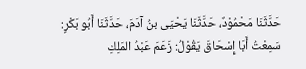حَدَّثَنَا مَحْمُوْدٌ، حَدَّثَنَا يَحْيَى بنُ آدَمَ، حَدَّثَنَا أَبُو بَكْرٍ:
سَمِعْتُ أَبَا إِسْحَاقَ يَقُوْلُ: زَعَمَ عَبْدُ المَلِكِ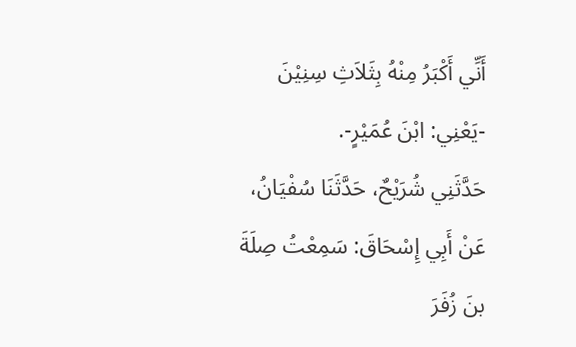أَنِّي أَكْبَرُ مِنْهُ بِثَلاَثِ سِنِيْنَ -يَعْنِي: ابْنَ عُمَيْرٍ-.
حَدَّثَنِي شُرَيْحٌ، حَدَّثَنَا سُفْيَانُ، عَنْ أَبِي إِسْحَاقَ: سَمِعْتُ صِلَةَ بنَ زُفَرَ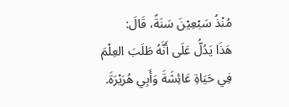مُنْذُ سَبْعِيْنَ سَنَةً، قَالَ:
هَذَا يَدُلُّ عَلَى أَنَّهُ طَلَبَ العِلْمَ فِي حَيَاةِ عَائِشَةَ وَأَبِي هُرَيْرَةَ.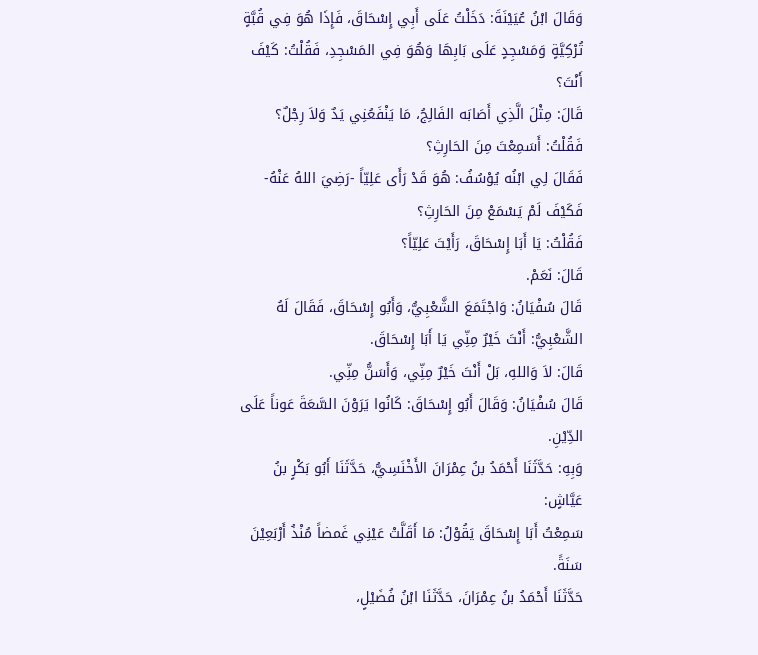وَقَالَ ابْنُ عُيَيْنَةَ: دَخَلْتُ عَلَى أَبِي إِسْحَاقَ، فَإِذَا هُوَ فِي قُبَّةٍ تُرْكِيَّةٍ وَمَسْجِدٍ عَلَى بَابِهَا وَهُوَ فِي المَسْجِدِ، فَقُلْتُ: كَيْفَ أَنْتَ؟
قَالَ: مِثْلَ الَّذِي أَصَابَه الفَالِجُ، مَا يَنْفَعُنِي يَدٌ وَلاَ رِجْلٌ؟
فَقُلْتُ: أَسَمِعْتَ مِنَ الحَارِثِ؟
فَقَالَ لِي ابْنُه يُوْسُفُ: هُوَ قَدْ رَأَى عَلِيّاً -رَضِيَ اللهُ عَنْهُ- فَكَيْفَ لَمْ يَسْمَعْ مِنَ الحَارِثِ؟
فَقُلْتُ: يَا أَبَا إِسْحَاقَ، رَأَيْتَ عَلِيّاً؟
قَالَ: نَعَمْ.
قَالَ سُفْيَانُ: وَاجْتَمَعَ الشَّعْبِيُّ، وَأَبُو إِسْحَاقَ، فَقَالَ لَهُ الشَّعْبِيُّ: أَنْتَ خَيْرٌ مِنِّي يَا أَبَا إِسْحَاقَ.
قَالَ: لاَ وَاللهِ، بَلْ أَنْتَ خَيْرٌ مِنِّي، وَأَسَنُّ مِنِّي.
قَالَ سُفْيَانُ: وَقَالَ أَبُو إِسْحَاقَ: كَانُوا يَرَوْنَ السَّعَةَ عَوناً عَلَى الدِّيْنِ.
وَبِهِ: حَدَّثَنَا أَحْمَدُ بنُ عِمْرَانَ الأَخْنَسِيُّ، حَدَّثَنَا أَبُو بَكْرٍ بنُ عَيَّاشٍ:
سَمِعْتُ أَبَا إِسْحَاقَ يَقُوْلُ: مَا أَقَلَّتْ عَيْنِي غَمضاً مُنْذُ أَرْبَعِيْنَ سَنَةً.
حَدَّثَنَا أَحْمَدُ بنُ عِمْرَانَ، حَدَّثَنَا ابْنُ فُضَيْلٍ،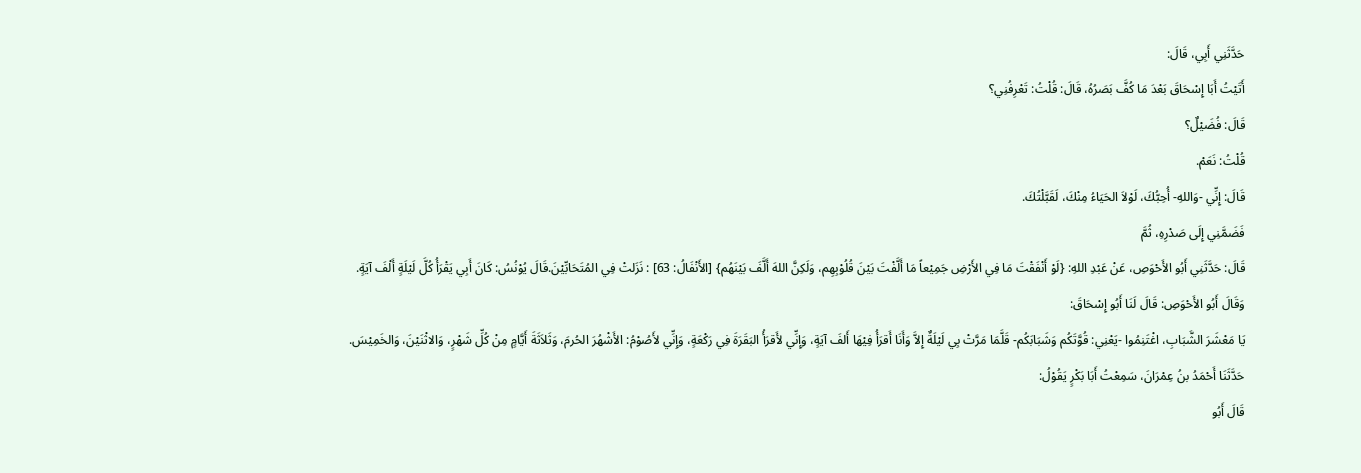حَدَّثَنِي أَبِي، قَالَ:
أَتَيْتُ أَبَا إِسْحَاقَ بَعْدَ مَا كُفَّ بَصَرُهُ، قَالَ: قُلْتُ: تَعْرِفُنِي؟
قَالَ: فُضَيْلٌ؟
قُلْتُ: نَعَمْ.
قَالَ: إِنِّي -وَاللهِ- أُحِبُّكَ، لَوْلاَ الحَيَاءُ مِنْكَ، لَقَبَّلْتُكَ.
فَضَمَّنِي إِلَى صَدْرِهِ، ثُمَّ
قَالَ: حَدَّثَنِي أَبُو الأَحْوَصِ، عَنْ عَبْدِ اللهِ: {لَوْ أَنْفَقْتَ مَا فِي الأَرْضِ جَمِيْعاً مَا أَلَّفْتَ بَيْنَ قُلُوْبِهِم، وَلَكِنَّ اللهَ أَلَّفَ بَيْنَهُم} [الأَنْفَالُ: 63] : نَزَلتْ فِي المُتَحَابِّيْنَ.قَالَ يُوْنُسُ: كَانَ أَبِي يَقْرَأُ كُلَّ لَيْلَةٍ أَلْفَ آيَةٍ.
وَقَالَ أَبُو الأَحْوَصِ: قَالَ لَنَا أَبُو إِسْحَاقَ:
يَا مَعْشَرَ الشَّبَابِ، اغْتَنِمُوا -يَعْنِي: قُوَّتَكُم وَشَبَابَكُم- قَلَّمَا مَرَّتْ بِي لَيْلَةٌ إِلاَّ وَأَنَا أَقرَأُ فِيْهَا أَلفَ آيَةٍ، وَإِنِّي لأَقرَأُ البَقَرَةَ فِي رَكْعَةٍ، وَإِنِّي لأَصُوْمُ: الأَشْهُرَ الحُرمَ، وَثَلاَثَةَ أَيَّامٍ مِنْ كُلِّ شَهْرٍ، وَالاثْنَيْنَ، وَالخَمِيْسَ.
حَدَّثَنَا أَحْمَدُ بنُ عِمْرَانَ، سَمِعْتُ أَبَا بَكْرٍ يَقُوْلُ:
قَالَ أَبُو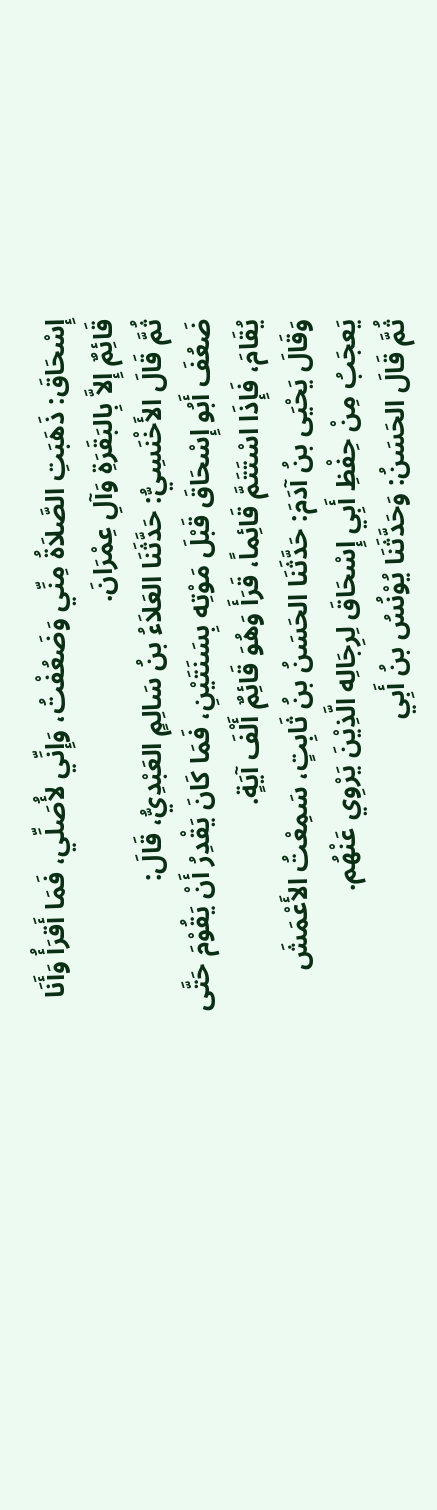إِسْحَاقَ: ذَهَبَتِ الصَّلاَةُ مِنِّي وَضَعُفْتُ، وَإِنِّي لأُصَلِّي، فَمَا أَقرَأُ وَأَنَا قَائِمٌ إِلاَّ بِالبَقَرَةِ وَآلِ عِمْرَانَ.
ثُمَّ قَالَ الأَخْنَسِيُّ: حَدَّثَنَا العَلاَءُ بنُ سَالِمٍ العَبْدِيُّ، قَالَ:
ضَعُفَ أَبُو إِسْحَاقَ قَبْلَ مَوْتِه بِسَنَتَيْنِ، فَمَا كَانَ يَقْدِرُ أَنْ يَقُوْمَ حَتَّى يُقَامَ، فَإِذَا اسْتَتَمَّ قَائِماً، قَرَأَ وَهُوَ قَائِمٌ أَلْفَ آيَةٍ.
وَقَالَ يَحْيَى بنُ آدَمَ: حَدَّثَنَا الحَسَنُ بنُ ثَابِتٍ، سَمِعْتُ الأَعْمَشَ يَعجَبُ مِنْ حِفْظِ أَبِي إِسْحَاقَ لِرِجَالِه الَّذِيْنَ يَرْوِي عَنْهُم.
ثُمَّ قَالَ الحَسَنُ: وَحَدَّثَنَا يُوْنُسُ بنُ أَبِي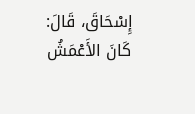إِسْحَاقَ، قَالَ:
كَانَ الأَعْمَشُ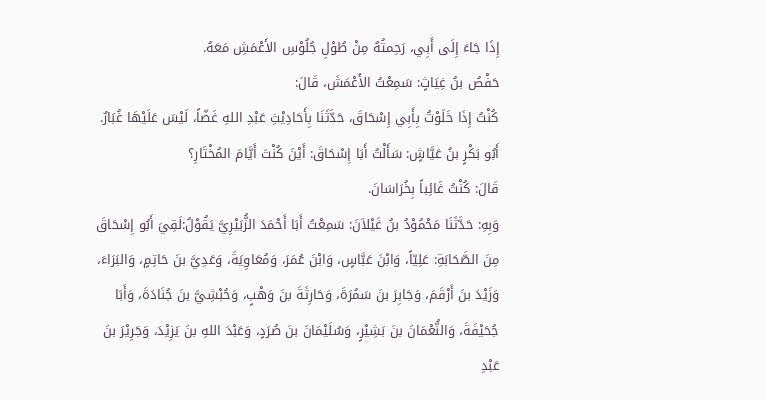إِذَا جَاءَ إِلَى أَبِي، رَحِمتُهُ مِنْ طُوْلِ جُلُوْسِ الأَعْمَشِ مَعَهُ.
حَفْصُ بنُ غِيَاثٍ: سَمِعْتُ الأَعْمَشَ، قَالَ:
كُنْتُ إِذَا خَلَوْتُ بِأَبِي إِسْحَاقَ، حَدَّثَنَا بِأَحَادِيْثِ عَبْدِ اللهِ غَضّاً، لَيْسَ عَلَيْهَا غُبَارٌ.
أَبُو بَكْرٍ بنُ عَيَّاشٍ: سَأَلْتُ أَبَا إِسْحَاقَ: أَيْنَ كُنْتَ أَيَّامَ المُخْتَارِ؟
قَالَ: كُنْتُ غَائِباً بِخُرَاسَانَ.
وَبِهِ: حَدَّثَنَا مَحْمُوْدُ بنُ غَيْلاَنَ: سَمِعْتُ أَبَا أَحْمَدَ الزُّبَيْرِيَّ يَقُوْلُ:لَقِيَ أَبُو إِسْحَاقَ مِنَ الصَّحَابَةِ: عَلِيّاً، وَابْنَ عَبَّاسٍ، وَابْنَ عُمَرَ، وَمُعَاوِيَةَ، وَعَدِيَّ بنَ حَاتِمٍ، وَالبَرَاءَ، وَزَيْدَ بنَ أَرْقَمَ، وَجَابِرَ بنَ سَمُرَةَ، وَحَارِثَةَ بنَ وَهْبٍ، وَحُبْشِيَّ بنَ جُنَادَةَ، وَأَبَا جُحَيْفَةَ، وَالنُّعْمَانَ بنَ بَشِيْرٍ، وَسُلَيْمَانَ بنَ صُرَدٍ، وَعَبْدَ اللهِ بنَ يَزِيْدَ، وَجَرِيْرَ بنَ عَبْدِ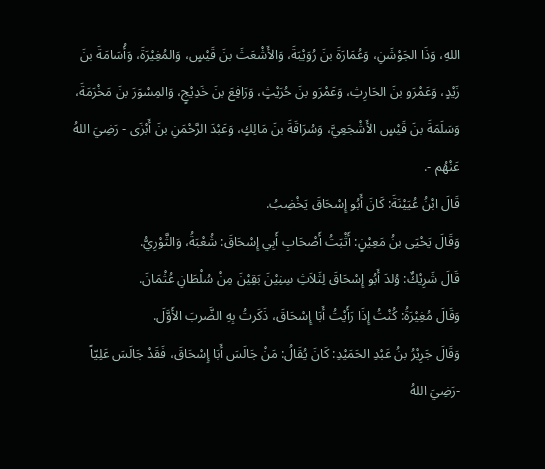اللهِ، وَذَا الجَوْشَنِ، وَعُمَارَةَ بنَ رُوَيْبَةَ، وَالأَشْعَثَ بنَ قَيْسٍ، وَالمُغِيْرَةَ، وَأُسَامَةَ بنَ زَيْدٍ، وَعَمْرَو بنَ الحَارِثِ، وَعَمْرَو بنَ حُرَيْثٍ، وَرَافِعَ بنَ خَدِيْجٍ، وَالمِسْوَرَ بنَ مَخْرَمَةَ، وَسَلَمَةَ بنَ قَيْسٍ الأَشْجَعِيَّ، وَسُرَاقَةَ بنَ مَالِكٍ، وَعَبْدَ الرَّحْمَنِ بنَ أَبْزَى - رَضِيَ اللهُ عَنْهُم -.
قَالَ ابْنُ عُيَيْنَةَ: كَانَ أَبُو إِسْحَاقَ يَخْضِبُ.
وَقَالَ يَحْيَى بنُ مَعِيْنٍ: أَثْبَتُ أَصْحَابِ أَبِي إِسْحَاقَ: شُعْبَةُ، وَالثَّوْرِيُّ.
قَالَ شَرِيْكٌ: وُلدَ أَبُو إِسْحَاقَ لِثَلاَثِ سِنِيْنَ بَقِيْنَ مِنْ سُلْطَانِ عُثْمَانَ.
وَقَالَ مُغِيْرَةُ: كُنْتُ إِذَا رَأَيْتُ أَبَا إِسْحَاقَ، ذَكَرتُ بِهِ الضَّربَ الأَوَّلَ.
وَقَالَ جَرِيْرُ بنُ عَبْدِ الحَمَيْدِ: كَانَ يُقَالُ: مَنْ جَالَسَ أَبَا إِسْحَاقَ، فَقَدْ جَالَسَ عَلِيّاً -رَضِيَ اللهُ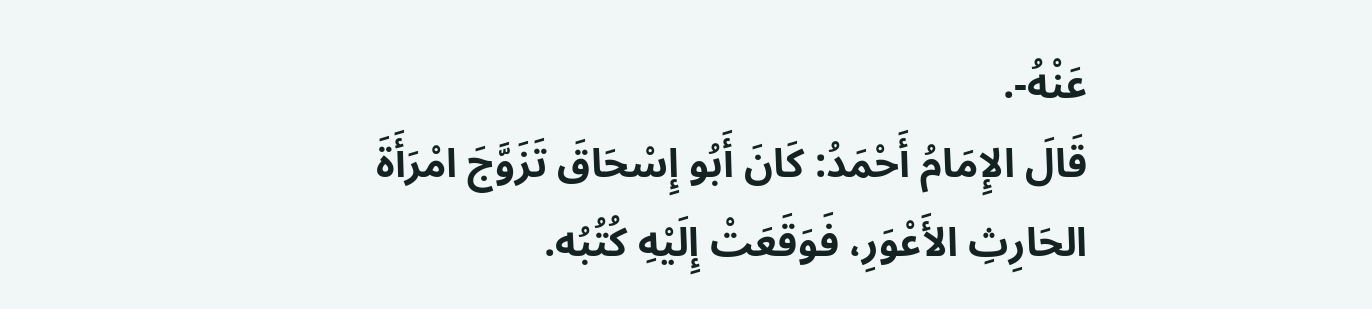عَنْهُ-.
قَالَ الإِمَامُ أَحْمَدُ: كَانَ أَبُو إِسْحَاقَ تَزَوَّجَ امْرَأَةَ الحَارِثِ الأَعْوَرِ، فَوَقَعَتْ إِلَيْهِ كُتُبُه.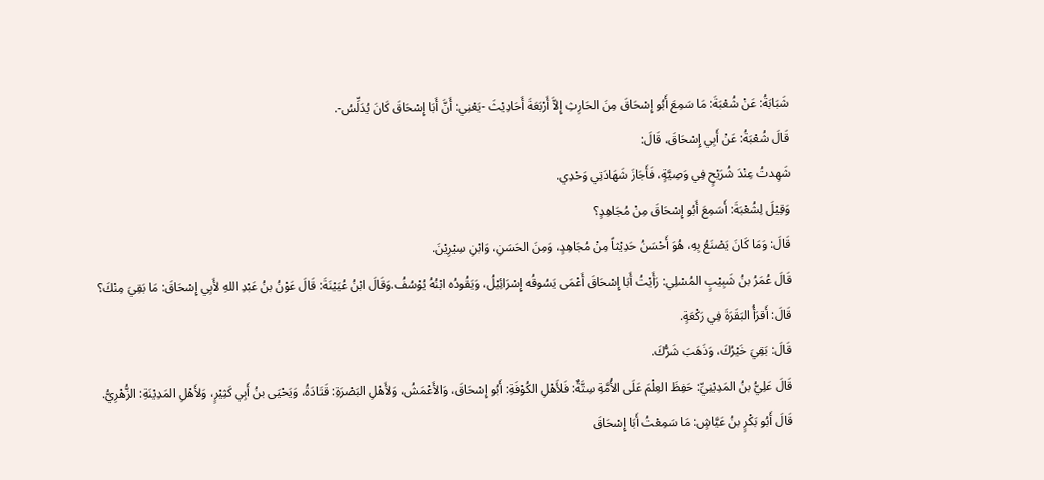شَبَابَةُ: عَنْ شُعْبَةَ: مَا سَمِعَ أَبُو إِسْحَاقَ مِنَ الحَارِثِ إِلاَّ أَرْبَعَةَ أَحَادِيْثَ -يَعْنِي: أَنَّ أَبَا إِسْحَاقَ كَانَ يُدَلِّسُ-.
قَالَ شُعْبَةُ: عَنْ أَبِي إِسْحَاقَ، قَالَ:
شَهِدتُ عِنْدَ شُرَيْحٍ فِي وَصِيَّةٍ، فَأَجَازَ شَهَادَتِي وَحْدِي.
وَقِيْلَ لِشُعْبَةَ: أَسَمِعَ أَبُو إِسْحَاقَ مِنْ مُجَاهِدٍ؟
قَالَ: وَمَا كَانَ يَصْنَعُ بِهِ، هُوَ أَحْسَنُ حَدِيْثاً مِنْ مُجَاهِدٍ، وَمِنَ الحَسَنِ، وَابْنِ سِيْرِيْنَ.
قَالَ عُمَرُ بنُ شَبِيْبٍ المُسْلِي: رَأَيْتُ أَبَا إِسْحَاقَ أَعْمَى يَسُوقُه إِسْرَائِيْلُ، وَيَقُودُه ابْنُهُ يُوْسُفُ.وَقَالَ ابْنُ عُيَيْنَةَ: قَالَ عَوْنُ بنُ عَبْدِ اللهِ لأَبِي إِسْحَاقَ: مَا بَقِيَ مِنْكَ؟
قَالَ: أَقرَأُ البَقَرَةَ فِي رَكْعَةٍ.
قَالَ: بَقِيَ خَيْرُكَ، وَذَهَبَ شَرُّكَ.
قَالَ عَلِيُّ بنُ المَدِيْنِيِّ: حَفِظَ العِلْمَ عَلَى الأُمَّةِ سِتَّةٌ: فَلأَهْلِ الكُوْفَةِ: أَبُو إِسْحَاقَ، وَالأَعْمَشُ، وَلأَهْلِ البَصْرَةِ: قَتَادَةُ، وَيَحْيَى بنُ أَبِي كَثِيْرٍ، وَلأَهْلِ المَدِيْنَةِ: الزُّهْرِيُّ.
قَالَ أَبُو بَكْرٍ بنُ عَيَّاشٍ: مَا سَمِعْتُ أَبَا إِسْحَاقَ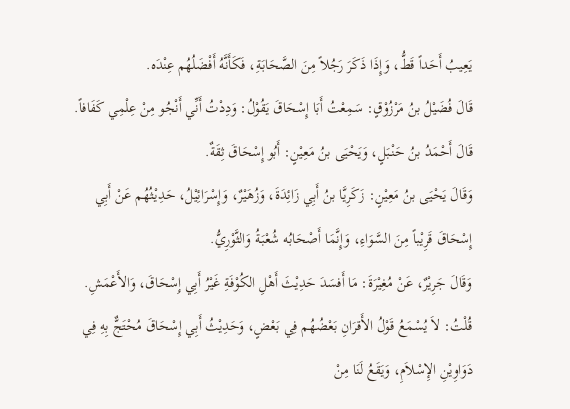يَعِيبُ أَحَداً قَطُّ، وَإِذَا ذَكَرَ رَجُلاً مِنَ الصَّحَابَةِ، فَكَأَنَّهُ أَفْضَلُهُم عِنْدَه.
قَالَ فُضَيْلُ بنُ مَرْزُوْقٍ: سَمِعْتُ أَبَا إِسْحَاقَ يَقُوْلُ: وَدِدْتُ أَنِّي أَنْجُو مِنْ عِلْمِي كَفَافاً.
قَالَ أَحْمَدُ بنُ حَنْبَلٍ، وَيَحْيَى بنُ مَعِيْنٍ: أَبُو إِسْحَاقَ ثِقَةٌ.
وَقَالَ يَحْيَى بنُ مَعِيْنٍ: زَكَرِيَّا بنُ أَبِي زَائِدَةَ، وَزُهَيْرٌ، وَإِسْرَائِيْلُ، حَدِيْثُهُم عَنْ أَبِي إِسْحَاقَ قَرِيْباً مِنَ السَّوَاءِ، وَإِنَّمَا أَصْحَابُه شُعْبَةُ وَالثَّوْرِيُّ.
وَقَالَ جَرِيْرٌ، عَنْ مُغِيْرَةَ: مَا أَفسَدَ حَدِيْثَ أَهْلِ الكُوْفَةِ غَيْرُ أَبِي إِسْحَاقَ، وَالأَعْمَشِ.
قُلْتُ: لاَ يُسْمَعُ قَوْلُ الأَقرَانِ بَعْضُهُم فِي بَعْضٍ، وَحَدِيْثُ أَبِي إِسْحَاقَ مُحْتَجٌّ بِهِ فِي دَوَاوِيْنِ الإِسْلاَمِ، وَيَقَعُ لَنَا مِنْ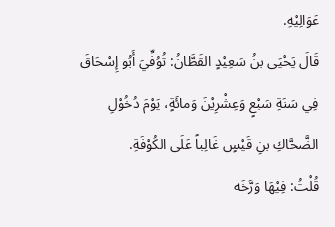عَوَالِيْهِ.
قَالَ يَحْيَى بنُ سَعِيْدٍ القَطَّانُ: تُوُفِّيَ أَبُو إِسْحَاقَ فِي سَنَةِ سَبْعٍ وَعِشْرِيْنَ وَمائَةٍ، يَوْمَ دُخُوْلِ الضَّحَّاكِ بنِ قَيْسٍ غَالِباً عَلَى الكُوْفَةِ.
قُلْتُ: فِيْهَا وَرَّخَه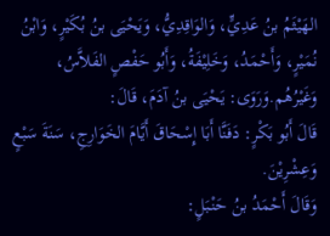الهَيْثَمُ بنُ عَدِيٍّ، وَالوَاقِدِيُّ، وَيَحْيَى بنُ بُكَيْرٍ، وَابْنُ نُمَيْرٍ، وَأَحْمَدُ، وَخَلِيْفَةُ، وَأَبُو حَفْصٍ الفَلاَّسُ، وَغَيْرُهُم.وَرَوَى: يَحْيَى بنُ آدَمَ، قَالَ:
قَالَ أَبُو بَكْرٍ: دَفَنَّا أَبَا إِسْحَاقَ أَيَّامَ الخَوَارِجِ، سَنَةَ سَبْعٍ وَعِشْرِيْنَ.
وَقَالَ أَحْمَدُ بنُ حَنْبَلٍ: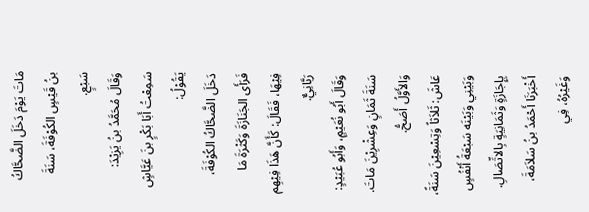مَاتَ يَوْمَ دَخَلَ الضَّحَّاكُ بنُ قَيْسٍ الكُوْفَةَ، سَنَةَ سَبْعٍ.
وَقَالَ مُحَمَّدُ بنُ يَزِيْدَ: سَمِعْتُ أَبَا بَكْرٍ بنَ عَيَّاشٍ يَقُوْلُ:
دَخَلَ الضَّحَّاكُ الكُوْفَةَ، فَرَأَى الجَنَازَةَ وَكَثْرَةَ مَا فِيْهَا، فَقَالَ: كَأَنَّ هَذَا فِيْهِم رَبَّانِيٌّ.
وَقَالَ أَبُو نُعَيْمٍ، وَأَبُو عُبَيْدٍ: سَنَةَ ثَمَانٍ وَعِشْرِيْنَ مَاتَ.
وَالأَوَّلُ أَصَحُّ.
عَاشَ: ثَلاَثاً وَتِسْعِيْنَ سَنَةً، وَبَيْنِي وَبَيْنَه سَبْعَةُ أَنْفُسٍ بِإِجَازَةٍ وَثَمَانِيَةٍ بِالاتِّصَالِ.
أَخْبَرَنَا أَحْمَدُ بنُ سَلاَمَةَ، وَغَيْرُهُ، فِي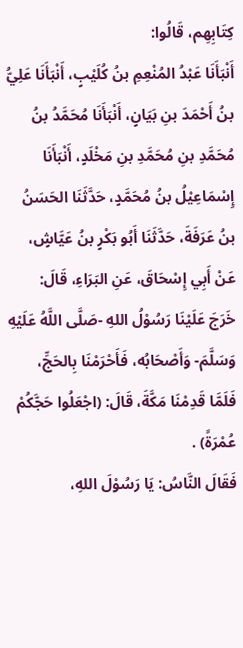كِتَابِهِم، قَالُوا:
أَنْبَأَنَا عَبْدُ المُنْعِمِ بنُ كُلَيْبٍ، أَنْبَأَنَا عَلِيُّ بنُ أَحْمَدَ بنِ بَيَانٍ، أَنْبَأَنَا مُحَمَّدُ بنُ مُحَمَّدِ بنِ مُحَمَّدِ بنِ مَخْلَدٍ، أَنْبَأَنَا إِسْمَاعِيْلُ بنُ مُحَمَّدٍ، حَدَّثَنَا الحَسَنُ بنُ عَرَفَةَ، حَدَّثَنَا أَبُو بَكْرٍ بنُ عَيَّاشٍ، عَنْ أَبِي إِسْحَاقَ، عَنِ البَرَاءِ، قَالَ:
خَرَجَ عَلَيْنَا رَسُوْلُ اللهِ -صَلَّى اللَّهُ عَلَيْهِ وَسَلَّمَ- وَأَصْحَابُه، فَأَحْرَمْنَا بِالحَجِّ، فَلَمَّا قَدِمْنَا مَكَّةَ، قَالَ: (اجْعَلُوا حَجَّكُمْ عُمْرَةً) .
فَقَالَ النَّاسُ: يَا رَسُوْلَ اللهِ،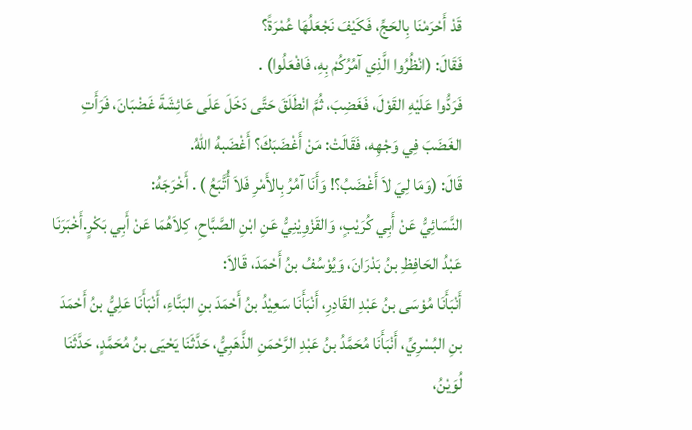قَدْ أَحْرَمْنَا بِالحَجِّ، فَكَيْفَ نَجْعَلُهَا عُمْرَةً؟
فَقَالَ: (انْظُرُوا الَّذِي آمُرُكُمْ بِهِ، فَافْعَلُوا) .
فَرَدُّوا عَلَيْهِ القَوْلَ، فَغَضِبَ، ثُمَّ انْطَلَقَ حَتَّى دَخَلَ عَلَى عَائِشَةَ غَضْبَانَ، فَرَأَتِ الغَضَبَ فِي وَجْهِه، فَقَالَتْ: مَنْ أَغْضَبَكَ؟ أَغْضَبهُ اللهُ.
قَالَ: (وَمَا لِيَ لاَ أَغْضَبُ؟! وَأَنَا آمُرُ بِالأَمْرِ فَلاَ أُتَّبَعُ ) . أَخْرَجَهُ:
النَّسَائِيُّ عَنْ أَبِي كُرَيْبٍ، وَالقَزْوِيْنِيُّ عَنِ ابْنِ الصَّبَّاحِ، كِلاَهُمَا عَنْ أَبِي بَكْرٍ.أَخْبَرَنَا عَبْدُ الحَافِظِ بنُ بَدْرَانَ، وَيُوْسُفُ بنُ أَحْمَدَ، قَالاَ:
أَنْبَأَنَا مُوْسَى بنُ عَبْدِ القَادِرِ، أَنْبَأَنَا سَعِيْدُ بنُ أَحْمَدَ بنِ البَنَّاءِ، أَنْبَأَنَا عَلِيُّ بنُ أَحْمَدَ بنِ البُسْرِيِّ، أَنْبَأَنَا مُحَمَّدُ بنُ عَبْدِ الرَّحْمَنِ الذَّهَبِيُّ، حَدَّثَنَا يَحْيَى بنُ مُحَمَّدٍ، حَدَّثَنَا لُوَيْنُ،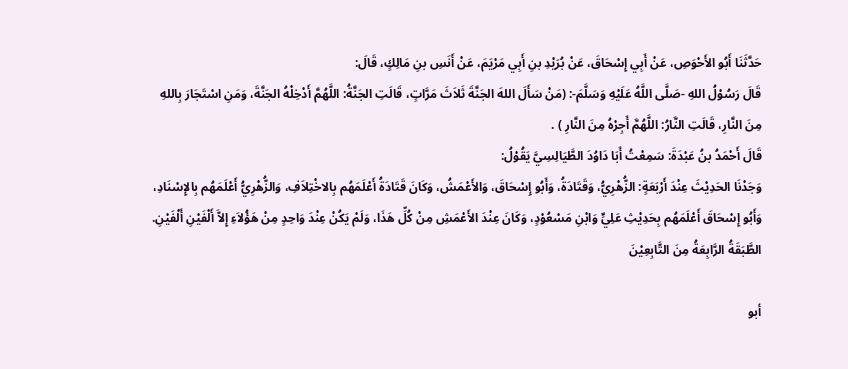حَدَّثَنَا أَبُو الأَحْوَصِ، عَنْ أَبِي إِسْحَاقَ، عَنْ بُرَيْدِ بنِ أَبِي مَرْيَمَ، عَنْ أَنَسِ بنِ مَالِكٍ، قَالَ:
قَالَ رَسُوْلُ اللهِ -صَلَّى اللَّهُ عَلَيْهِ وَسَلَّمَ-: (مَنْ سَأَلَ اللهَ الجَنَّةَ ثَلاَثَ مَرَّاتٍ، قَالَتِ الجَنَّةُ: اللَّهُمَّ أَدْخِلْهُ الجَنَّةَ، وَمَنِ اسْتَجَارَ بِاللهِ مِنَ النَّارِ، قَالَتِ النَّارُ: اللَّهُمَّ أَجِرْهُ مِنَ النَّارِ ) .
قَالَ أَحْمَدُ بنُ عَبْدَةَ: سَمِعْتُ أَبَا دَاوُدَ الطَّيَالِسِيَّ يَقُوْلُ:
وَجَدْنَا الحَدِيْثَ عِنْدَ أَرْبَعَةٍ: الزُّهْرِيُّ، وَقَتَادَةُ، وَأَبُو إِسْحَاقَ، وَالأَعْمَشُ، وَكَانَ قَتَادَةُ أَعْلَمَهُم بِالاخْتِلاَفِ، وَالزُّهْرِيُّ أَعْلَمَهُم بِالإِسْنَادِ، وَأَبُو إِسْحَاقَ أَعْلَمَهُم بِحَدِيْثِ عَلِيٍّ وَابْنِ مَسْعُوْدٍ، وَكَانَ عِنْدَ الأَعْمَشِ مِنْ كُلِّ هَذَا، وَلَمْ يَكُنْ عِنْدَ وَاحِدٍ مِنْ هَؤُلاَءِ إِلاَّ أَلْفَيْنِ أَلْفَيْنِ.
الطَّبَقَةُ الرَّابِعَةُ مِنَ التَّابِعِيْنَ

أبو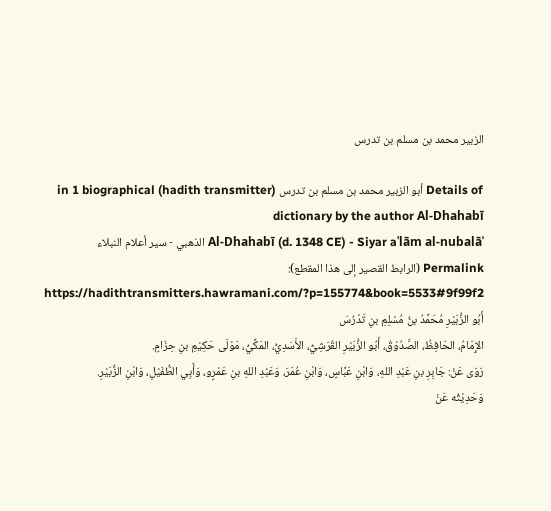الزبير محمد بن مسلم بن تدرس

Details of أبو الزبير محمد بن مسلم بن تدرس (hadith transmitter) in 1 biographical dictionary by the author Al-Dhahabī
Al-Dhahabī (d. 1348 CE) - Siyar aʿlām al-nubalāʾ الذهبي - سير أعلام النبلاء
Permalink (الرابط القصير إلى هذا المقطع):
https://hadithtransmitters.hawramani.com/?p=155774&book=5533#9f99f2
أَبُو الزُّبَيْرِ مُحَمَّدُ بنُ مُسْلِمِ بنِ تَدْرُسَ
الإِمَامُ، الحَافِظُ، الصَّدُوْقُ، أَبُو الزُّبَيْرِ القُرَشِيُّ، الأَسَدِيُّ، المَكِّيُّ، مَوْلَى حَكِيْمِ بنِ حِزَامٍ.
رَوَى عَنْ: جَابِرِ بنِ عَبْدِ اللهِ، وَابْنِ عَبَّاسٍ، وَابْنِ عُمَرَ، وَعَبْدِ اللهِ بنِ عَمْرٍو، وَأَبِي الطُّفَيْلِ، وَابْنِ الزُّبَيْرِ.
وَحَدِيْثُه عَنْ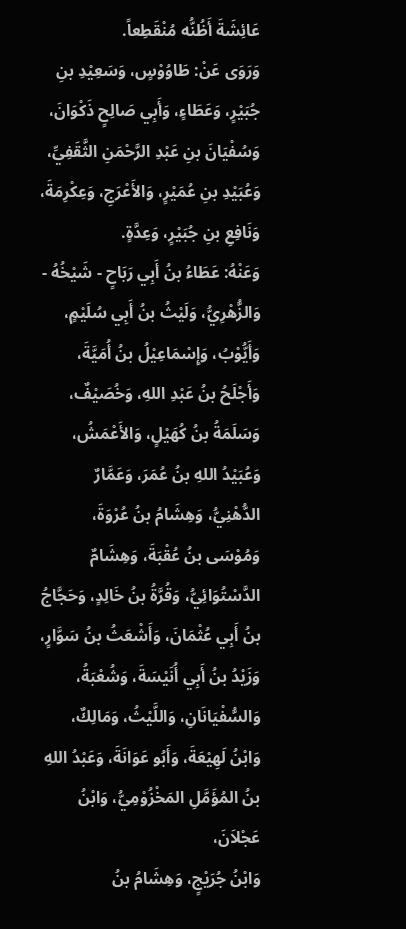عَائِشَةَ أَظُنُّه مُنْقَطِعاً.
وَرَوَى عَنْ: طَاوُوْسٍ، وَسَعِيْدِ بنِ جُبَيْرٍ، وَعَطَاءٍ، وَأَبِي صَالِحٍ ذَكْوَانَ، وَسُفْيَانَ بنِ عَبْدِ الرَّحْمَنِ الثَّقَفِيِّ، وَعُبَيْدِ بنِ عُمَيْرٍ، وَالأَعْرَجِ، وَعِكْرِمَةَ، وَنَافِعِ بنِ جُبَيْرٍ، وَعِدَّةٍ.
وَعَنْهُ: عَطَاءُ بنُ أَبِي رَبَاحٍ - شَيْخُهُ - وَالزُّهْرِيُّ، وَلَيْثُ بنُ أَبِي سُلَيْمٍ، وَأَيُّوْبُ، وَإِسْمَاعِيْلُ بنُ أُمَيَّةَ، وَأَجْلَحُ بنُ عَبْدِ اللهِ، وَخُصَيْفٌ، وَسَلَمَةُ بنُ كُهَيْلٍ، وَالأَعْمَشُ، وَعُبَيْدُ اللهِ بنُ عُمَرَ، وَعَمَّارٌ الدُّهْنِيُّ، وَهِشَامُ بنُ عُرْوَةَ، وَمُوْسَى بنُ عُقْبَةَ، وَهِشَامٌ الدَّسْتُوَائِيُّ، وَقُرَّةُ بنُ خَالِدٍ، وَحَجَّاجُ بنُ أَبِي عُثْمَانَ، وَأَشْعَثُ بنُ سَوَّارٍ، وَزَيْدُ بنُ أَبِي أُنَيْسَةَ، وَشُعْبَةُ، وَالسُّفْيَانَانِ، وَاللَّيْثُ، وَمَالِكٌ، وَابْنُ لَهِيْعَةَ، وَأَبُو عَوَانَةَ، وَعَبْدُ اللهِ بنُ المُؤَمَّلِ المَخْزُوْمِيُّ، وَابْنُ عَجْلاَنَ،
وَابْنُ جُرَيْجٍ، وَهِشَامُ بنُ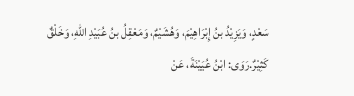سَعْدٍ، وَيَزِيْدُ بنُ إِبْرَاهِيْمَ، وَهُشَيْمٌ، وَمَعْقِلُ بنُ عُبَيْدِ اللهِ، وَخَلْقٌ كَثِيْرٌ.رَوَى: ابْنُ عُيَيْنَةَ، عَنْ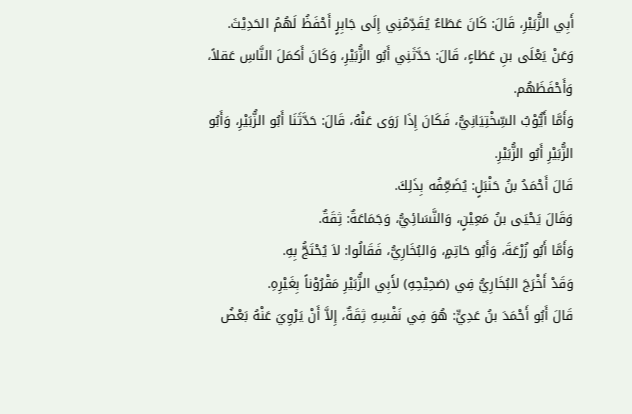أَبِي الزُّبَيْرِ، قَالَ: كَانَ عَطَاءٌ يُقَدِّمُنِي إِلَى جَابِرٍ أَحْفَظُ لَهُمُ الحَدِيْثَ.
وَعَنْ يَعْلَى بنِ عَطَاءٍ، قَالَ: حَدَّثَنِي أَبُو الزُّبَيْرِ، وَكَانَ أَكمَلَ النَّاسِ عَقلاً، وَأَحْفَظَهُم.
وَأَمَّا أَيُّوْبُ السِّخْتِيَانِيُّ، فَكَانَ إِذَا رَوَى عَنْهُ، قَالَ: حَدَّثَنَا أَبُو الزُّبَيْرِ، وَأَبُو الزُّبَيْرِ أَبُو الزُّبَيْرِ.
قَالَ أَحْمَدُ بنُ حَنْبَلٍ: يُضَعِّفُه بِذَلِكَ.
وَقَالَ يَحْيَى بنُ مَعِيْنٍ، وَالنَّسَائِيُّ، وَجَمَاعَةٌ: ثِقَةٌ.
وَأَمَّا أَبُو زُرْعَةَ، وَأَبُو حَاتِمٍ، وَالبُخَارِيُّ، فَقَالُوا: لاَ يُحْتَجُّ بِهِ.
وَقَدْ أَخْرَجَ البُخَارِيُّ فِي (صَحِيْحِهِ) لأَبِي الزُّبَيْرِ مَقْرُوْناً بِغَيْرِهِ.
قَالَ أَبُو أَحْمَدَ بنُ عَدِيٍّ: هُوَ فِي نَفْسِهِ ثِقَةٌ، إِلاَّ أَنْ يَرْوِيَ عَنْهُ بَعْضُ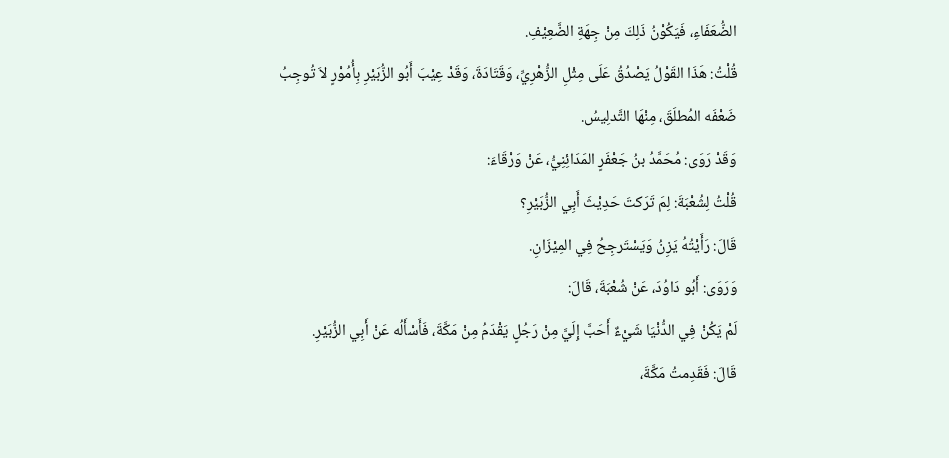الضُّعَفَاءِ، فَيَكُوْنُ ذَلِكَ مِنْ جِهَةِ الضَّعِيْفِ.
قُلْتُ: هَذَا القَوْلُ يَصْدُقُ عَلَى مِثْلِ الزُّهْرِيِّ، وَقَتَادَةَ، وَقَدْ عِيْبَ أَبُو الزُّبَيْرِ بِأُمُوْرٍ لاَ تُوجِبُ ضَعْفَه المُطلَقَ، مِنْهَا التَّدلِيسُ.
وَقَدْ رَوَى: مُحَمَّدُ بنُ جَعْفَرٍ المَدَائِنِيُّ، عَنْ وَرْقَاءَ:
قُلْتُ لِشُعْبَةَ: لِمَ تَرَكتَ حَدِيْثَ أَبِي الزُّبَيْرِ؟
قَالَ: رَأَيْتُهُ يَزِنُ وَيَسْتَرجِحُ فِي المِيْزَانِ.
وَرَوَى: أَبُو دَاوُدَ، عَنْ شُعْبَةَ، قَالَ:
لَمْ يَكُنْ فِي الدُّنْيَا شَيْءٌ أَحَبَّ إِلَيَّ مِنْ رَجُلٍ يَقْدَمُ مِنْ مَكَّةَ، فَأَسْأَلُه عَنْ أَبِي الزُّبَيْرِ.
قَالَ: فَقَدِمتُ مَكَّةَ،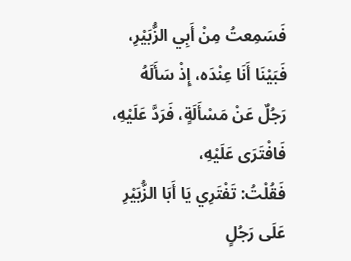فَسَمِعتُ مِنْ أَبِي الزُّبَيْرِ، فَبَيْنَا أَنَا عِنْدَه، إِذْ سَأَلَهُ رَجُلٌ عَنْ مَسْأَلَةٍ، فَرَدَّ عَلَيْهِ، فَافْتَرَى عَلَيْهِ،
فَقُلْتُ: تَفْتَرِي يَا أَبَا الزُّبَيْرِ عَلَى رَجُلٍ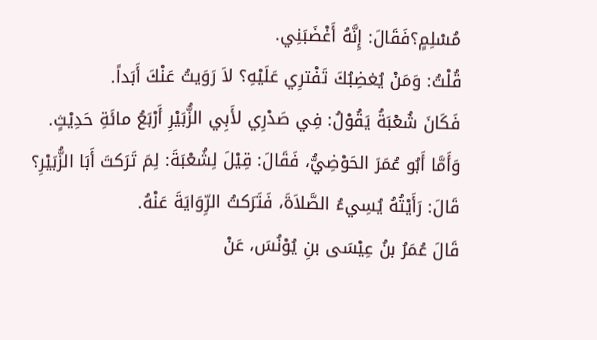مُسْلِمٍ؟فَقَالَ: إِنَّهُ أَغْضَبَنِي.
قُلْتُ: وَمَنْ يُغضِبُكَ تَفْترِي عَلَيْهِ؟ لاَ رَوَيتُ عَنْكَ أَبَداً.
فَكَانَ شُعْبَةُ يَقُوْلُ: فِي صَدْرِي لأَبِي الزُّبَيْرِ أَرْبَعُ مائَةِ حَدِيْثٍ.
وَأَمَّا أَبُو عُمَرَ الحَوْضِيُّ، فَقَالَ: قِيْلَ لِشُعْبَةَ: لِمَ تَرَكتَ أَبَا الزُّبَيْرِ؟
قَالَ: رَأَيْتُهُ يُسِيءُ الصَّلاَةَ، فَتَرَكتُ الرِّوَايَةَ عَنْهُ.
قَالَ عُمَرُ بنُ عِيْسَى بنِ يُوْنُسَ، عَنْ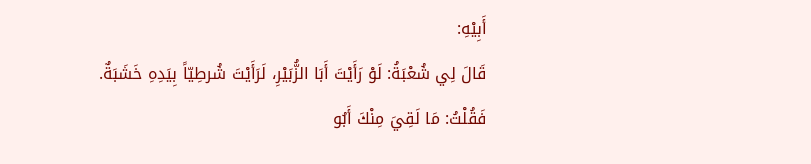أَبِيْهِ:
قَالَ لِي شُعْبَةُ: لَوْ رَأَيْتَ أَبَا الزُّبَيْرِ، لَرَأَيْتَ شُرطِيّاً بِيَدِهِ خَشَبَةٌ.
فَقُلْتُ: مَا لَقِيَ مِنْكَ أَبُو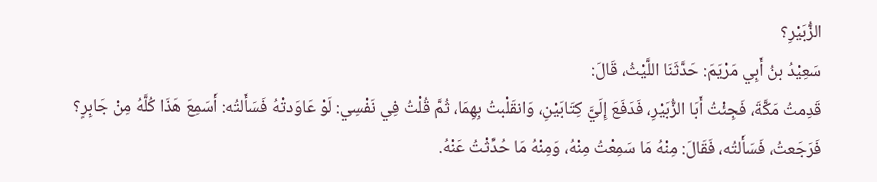الزُّبَيْرِ؟
سَعِيْدُ بنُ أَبِي مَرْيَمَ: حَدَّثَنَا اللَّيْثُ، قَالَ:
قَدِمتُ مَكَّةَ، فَجِئْتُ أَبَا الزُّبَيْرِ، فَدَفَعَ إِلَيَّ كِتَابَيْنِ، وَانقَلْبتُ بِهِمَا، ثُمَّ قُلْتُ فِي نَفْسِي: لَوْ عَاوَدتْهُ فَسَأَلتُه: أَسَمِعَ هَذَا كُلَّهُ مِنْ جَابِرٍ؟
فَرَجَعتُ، فَسَأَلتُه، فَقَالَ: مِنْهُ مَا سَمِعْتُ مِنْهُ، وَمِنْهُ مَا حُدِّثْتُ عَنْهُ.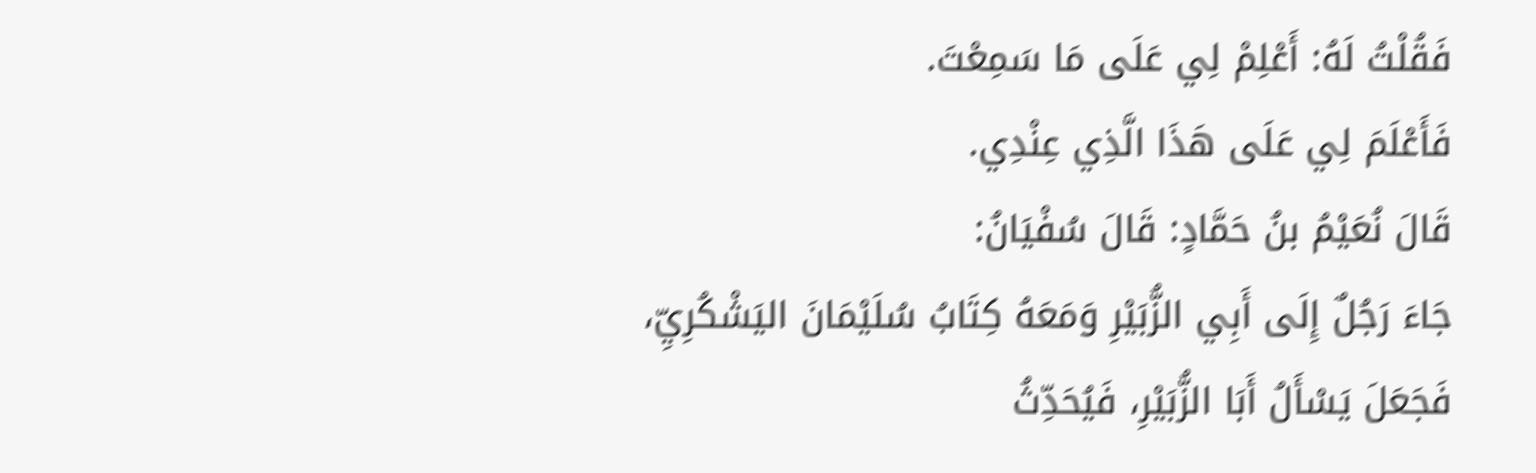فَقُلْتُ لَهُ: أَعْلِمْ لِي عَلَى مَا سَمِعْتَ.
فَأَعْلَمَ لِي عَلَى هَذَا الَّذِي عِنْدِي.
قَالَ نُعَيْمُ بنُ حَمَّادٍ: قَالَ سُفْيَانُ:
جَاءَ رَجُلٌ إِلَى أَبِي الزُّبَيْرِ وَمَعَهُ كِتَابُ سُلَيْمَانَ اليَشْكُرِيِّ، فَجَعَلَ يَسْأَلُ أَبَا الزُّبَيْرِ، فَيُحَدِّثُ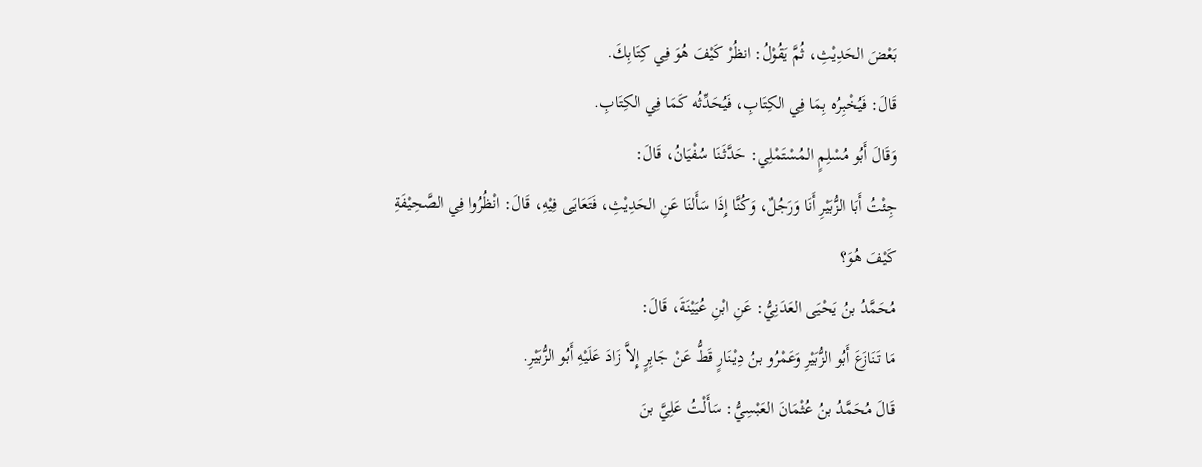بَعْضَ الحَدِيْثِ، ثُمَّ يَقُوْلُ: انظُرْ كَيْفَ هُوَ فِي كِتَابِكَ.
قَالَ: فَيُخْبِرُه بِمَا فِي الكِتَابِ، فَيُحَدِّثُه كَمَا فِي الكِتَابِ.
وَقَالَ أَبُو مُسْلِمٍ المُسْتَمْلِي: حَدَّثَنَا سُفْيَانُ، قَالَ:
جِئْتُ أَبَا الزُّبَيْرِ أَنَا وَرَجُلٌ، وَكُنَّا إِذَا سَأَلنَا عَنِ الحَدِيْثِ، فَتَعَايَى فِيْهِ، قَالَ: انْظُرُوا فِي الصَّحِيْفَةِ كَيْفَ هُوَ؟
مُحَمَّدُ بنُ يَحْيَى العَدَنِيُّ: عَنِ ابْنِ عُيَيْنَةَ، قَالَ:
مَا تَنَازَعَ أَبُو الزُّبَيْرِ وَعَمْرُو بنُ دِيْنَارٍ قَطُّ عَنْ جَابِرٍ إِلاَّ زَادَ عَلَيْهِ أَبُو الزُّبَيْرِ.
قَالَ مُحَمَّدُ بنُ عُثْمَانَ العَبْسِيُّ: سَأَلْتُ عَلِيَّ بنَ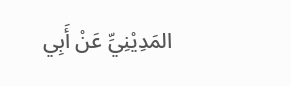المَدِيْنِيِّ عَنْ أَبِي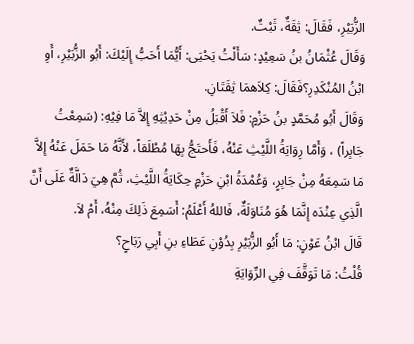الزُّبَيْرِ، فَقَالَ: ثِقَةٌ، ثَبْتٌ.
وَقَالَ عُثْمَانُ بنُ سَعِيْدٍ: سَأَلْتُ يَحْيَى: أَيُّمَا أَحَبُّ إِلَيْكَ: أَبُو الزُّبَيْرِ، أَوِ ابْنُ المُنْكَدِرِ؟فَقَالَ: كِلاَهمَا ثِقَتَانِ.
وَقَالَ أَبُو مُحَمَّدٍ بنُ حَزْمٍ: فَلاَ أَقْبَلُ مِنْ حَدِيْثِهِ إِلاَّ مَا فِيْهِ: (سَمِعْتُ جَابِراً) ، وَأَمَّا رِوَايَةُ اللَّيْثِ عَنْهُ، فَأَحتَجُّ بِهَا مُطْلَقاً، لأَنَّهُ مَا حَمَلَ عَنْهُ إِلاَّ مَا سَمِعَهُ مِنْ جَابِرٍ، وَعُمْدَةُ ابْنِ حَزْمٍ حِكَايَةُ اللَّيْثِ، ثُمَّ هِيَ دَالَّةٌ عَلَى أَنَّ الَّذِي عِنْدَه إِنَّمَا هُوَ مُنَاوَلَةٌ، فَاللهُ أَعْلَمُ: أَسَمِعَ ذَلِكَ مِنْهُ، أَمْ لاَ.
قَالَ ابْنُ عَوْنٍ: مَا أَبُو الزُّبَيْرِ بِدُوْنِ عَطَاءِ بنِ أَبِي رَبَاحٍ؟
قُلْتُ: مَا تَوَقَّفَ فِي الرِّوَايَةِ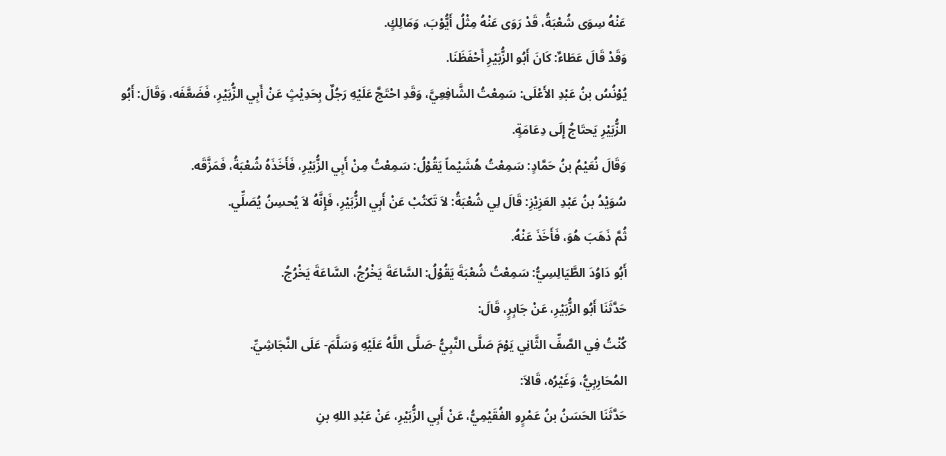عَنْهُ سِوَى شُعْبَةُ، قَدْ رَوَى عَنْهُ مِثْلُ أَيُّوْبَ، وَمَالِكٍ.
وَقَدْ قَالَ عَطَاءٌ: كَانَ أَبُو الزُّبَيْرِ أَحْفَظَنَا.
يُوْنُسُ بنُ عَبْدِ الأَعْلَى: سَمِعْتُ الشَّافِعِيَّ، وَقَدِ احْتَجَّ عَلَيْهِ رَجُلٌ بِحَدِيْثٍ عَنْ أَبِي الزُّبَيْرِ، فَضَعَّفَه، وَقَالَ: أَبُو الزُّبَيْرِ يَحتَاجُ إِلَى دِعَامَةٍ.
وَقَالَ نُعَيْمُ بنُ حَمَّادٍ: سَمِعْتُ هُشَيْماً يَقُوْلُ: سَمِعْتُ مِنْ أَبِي الزُّبَيْرِ، فَأَخَذَهُ شُعْبَةُ، فَمَزَّقَه.
سُوَيْدُ بنُ عَبْدِ العَزِيْزِ: قَالَ لِي شُعْبَةُ: لاَ تَكتُبْ عَنْ أَبِي الزُّبَيْرِ، فَإِنَّهُ لاَ يُحسِنُ يُصَلِّي.
ثُمَّ ذَهَبَ هُوَ، فَأَخَذَ عَنْهُ.
أَبُو دَاوُدَ الطَّيَالِسِيُّ: سَمِعْتُ شُعْبَةَ يَقُوْلُ: السَّاعَةَ يَخْرُجُ، السَّاعَةَ يَخْرُجُ.
حَدَّثَنَا أَبُو الزُّبَيْرِ، عَنْ جَابِرٍ، قَالَ:
كُنْتُ فِي الصَّفِّ الثَّانِي يَوْمَ صَلَّى النَّبِيُّ -صَلَّى اللَّهُ عَلَيْهِ وَسَلَّمَ- عَلَى النَّجَاشِيِّ.
المُحَارِبِيُّ، وَغَيْرُه، قَالاَ:
حَدَّثَنَا الحَسَنُ بنُ عَمْرٍو الفُقَيْمِيُّ، عَنْ أَبِي الزُّبَيْرِ، عَنْ عَبْدِ اللهِ بنِ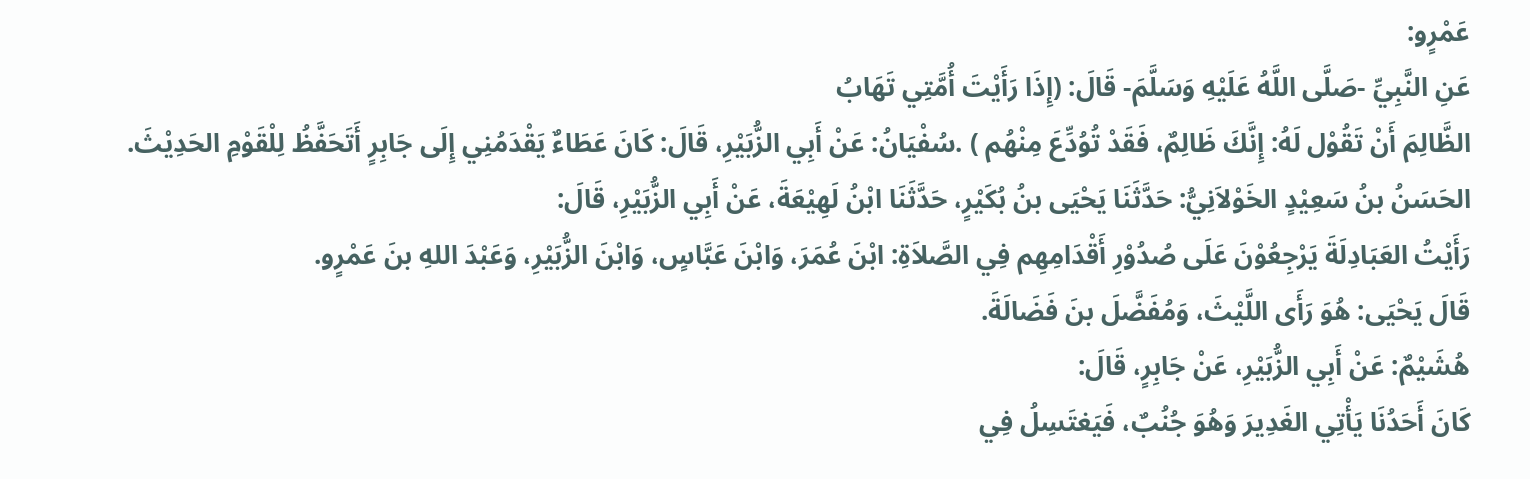عَمْرٍو:
عَنِ النَّبِيِّ -صَلَّى اللَّهُ عَلَيْهِ وَسَلَّمَ- قَالَ: (إِذَا رَأَيْتَ أُمَّتِي تَهَابُ
الظَّالِمَ أَنْ تَقُوْل لَهُ: إِنَّكَ ظَالِمٌ، فَقَدْ تُوُدِّعَ مِنْهُم ) .سُفْيَانُ: عَنْ أَبِي الزُّبَيْرِ، قَالَ: كَانَ عَطَاءٌ يَقْدَمُنِي إِلَى جَابِرٍ أَتَحَفَّظُ لِلْقَوْمِ الحَدِيْثَ.
الحَسَنُ بنُ سَعِيْدٍ الخَوْلاَنِيُّ: حَدَّثَنَا يَحْيَى بنُ بُكَيْرٍ، حَدَّثَنَا ابْنُ لَهِيْعَةَ، عَنْ أَبِي الزُّبَيْرِ، قَالَ:
رَأَيْتُ العَبَادِلَةَ يَرْجِعُوْنَ عَلَى صُدُوْرِ أَقْدَامِهِم فِي الصَّلاَةِ: ابْنَ عُمَرَ، وَابْنَ عَبَّاسٍ، وَابْنَ الزُّبَيْرِ، وَعَبْدَ اللهِ بنَ عَمْرٍو.
قَالَ يَحْيَى: هُوَ رَأَى اللَّيْثَ، وَمُفَضَّلَ بنَ فَضَالَةَ.
هُشَيْمٌ: عَنْ أَبِي الزُّبَيْرِ، عَنْ جَابِرٍ، قَالَ:
كَانَ أَحَدُنَا يَأْتِي الغَدِيرَ وَهُوَ جُنُبٌ، فَيَغتَسِلُ فِي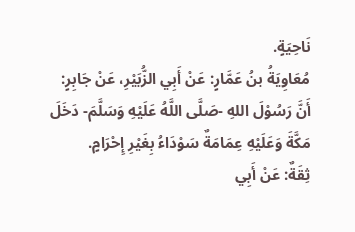نَاحِيَةٍ.
مُعَاوِيَةُ بنُ عَمَّارٍ: عَنْ أَبِي الزُّبَيْرِ، عَنْ جَابِرٍ:
أَنَّ رَسُوْلَ اللهِ -صَلَّى اللَّهُ عَلَيْهِ وَسَلَّمَ- دَخَلَ مَكَّةَ وَعَلَيْهِ عِمَامَةٌ سَوْدَاءُ بِغَيْرِ إِحْرَامٍ.
ثِقَةٌ: عَنْ أَبِي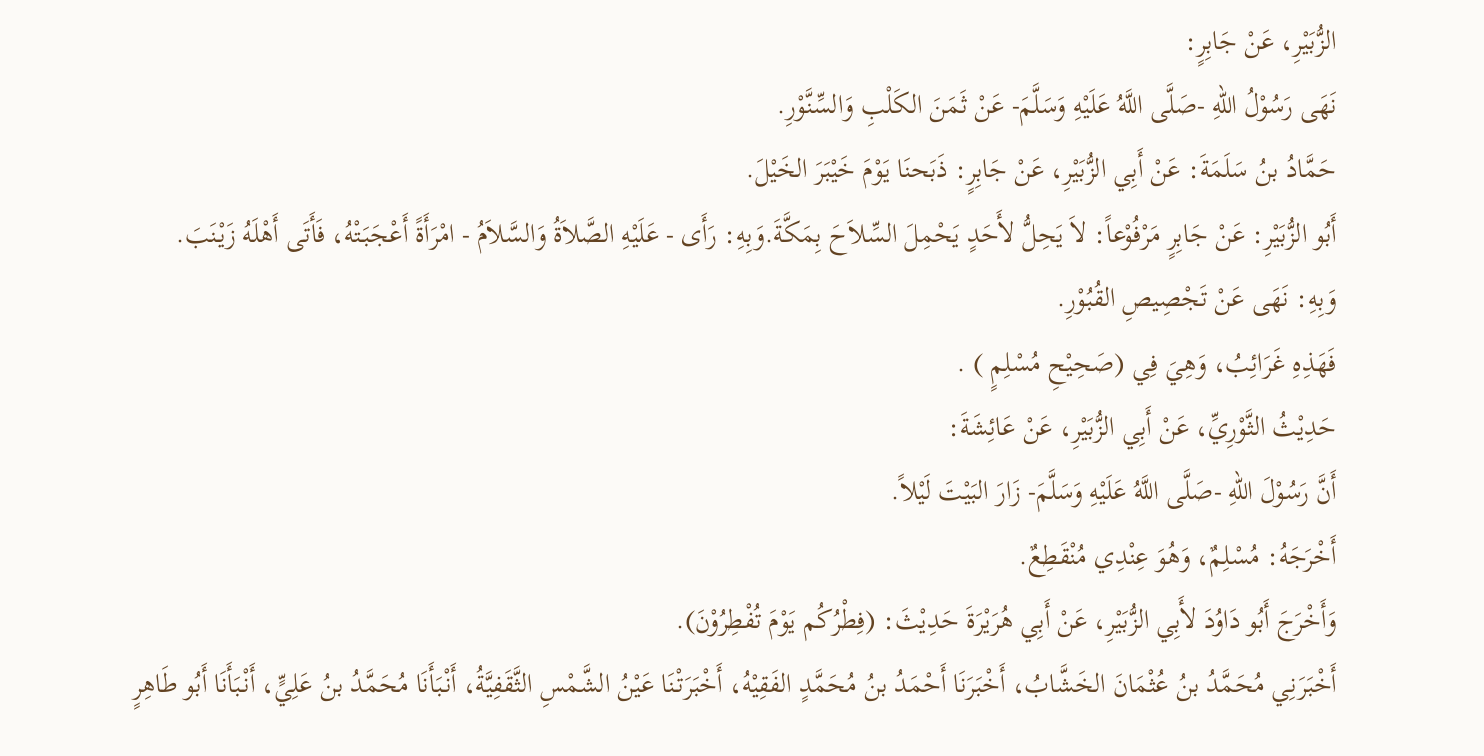الزُّبَيْرِ، عَنْ جَابِرٍ:
نَهَى رَسُوْلُ اللهِ -صَلَّى اللَّهُ عَلَيْهِ وَسَلَّمَ- عَنْ ثَمَنَ الكَلْبِ وَالسِّنَّوْرِ.
حَمَّادُ بنُ سَلَمَةَ: عَنْ أَبِي الزُّبَيْرِ، عَنْ جَابِرٍ: ذَبَحنَا يَوْمَ خَيْبَرَ الخَيْلَ.
أَبُو الزُّبَيْرِ: عَنْ جَابِرٍ مَرْفُوْعاً: لاَ يَحِلُّ لأَحَدٍ يَحْمِلَ السِّلاَحَ بِمَكَّةَ.وَبِهِ: رَأَى - عَلَيْهِ الصَّلاَةُ وَالسَّلاَمُ - امْرَأَةً أَعْجَبَتْهُ، فَأَتَى أَهْلَهُ زَيْنَبَ.
وَبِهِ: نَهَى عَنْ تَجْصِيصِ القُبُوْرِ.
فَهَذِهِ غَرَائِبُ، وَهِيَ فِي (صَحِيْحِ مُسْلِمٍ ) .
حَدِيْثُ الثَّوْرِيِّ، عَنْ أَبِي الزُّبَيْرِ، عَنْ عَائِشَةَ:
أَنَّ رَسُوْلَ اللهِ -صَلَّى اللَّهُ عَلَيْهِ وَسَلَّمَ- زَارَ البَيْتَ لَيْلاً.
أَخْرَجَهُ: مُسْلِمٌ، وَهُوَ عِنْدِي مُنْقَطِعٌ.
وَأَخْرَجَ أَبُو دَاوُدَ لأَبِي الزُّبَيْرِ، عَنْ أَبِي هُرَيْرَةَ حَدِيْثَ: (فِطْرُكُم يَوْمَ تُفْطِرُوْنَ).
أَخْبَرَنِي مُحَمَّدُ بنُ عُثْمَانَ الخَشَّابُ، أَخْبَرَنَا أَحْمَدُ بنُ مُحَمَّدٍ الفَقِيْهُ، أَخْبَرَتْنَا عَيْنُ الشَّمْسِ الثَّقَفِيَّةُ، أَنْبَأَنَا مُحَمَّدُ بنُ عَلِيٍّ، أَنْبَأَنَا أَبُو طَاهِرٍ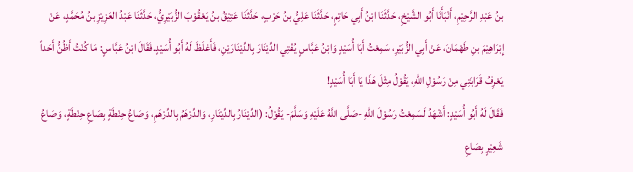بنُ عَبْدِ الرَّحِيْمِ، أَنْبَأَنَا أَبُو الشَّيْخِ، حَدَّثَنَا ابْنُ أَبِي حَاتِمٍ، حَدَّثَنَا عَلِيُّ بنُ حَرْبٍ، حَدَّثَنَا عَتِيْقُ بنُ يَعْقُوْبَ الزُّبَيْرِيُّ، حَدَّثَنَا عَبْدُ العَزِيْزِ بنُ مُحَمَّدٍ، عَنْ إِبْرَاهِيْمَ بنِ طَهْمَانَ، عَنْ أَبِي الزُّبَيْرِ، سَمِعْتُ أَبَا أُسَيْدٍ وَابْنُ عَبَّاسٍ يُفْتِي الدِّيْنَارَ بِالدِّيْنَارَيْنِ، فَأَغلَظَ لَهُ أَبُو أُسَيْدٍ.فَقَالَ ابْنُ عَبَّاسٍ: مَا كُنْتُ أَظُنُّ أَحَداً يَعْرِفُ قَرَابَتِي مِنْ رَسُوْلِ اللهِ، يَقُوْلُ مِثْلَ هَذَا يَا أَبَا أُسَيْدٍ!
فَقَالَ لَهُ أَبُو أُسَيْدٍ: أَشْهَدُ لَسَمِعْتُ رَسُوْلَ اللهِ -صَلَّى اللَّهُ عَلَيْهِ وَسَلَّمَ- يَقُوْلُ: (الدِّيْنَارُ بِالدِّيْنَارِ، وَالدِّرْهَمُ بِالدِّرْهَمِ، وَصَاعُ حِنْطَةٍ بِصَاعِ حِنْطَةٍ، وَصَاعُ شَعِيْرٍ بِصَاعِ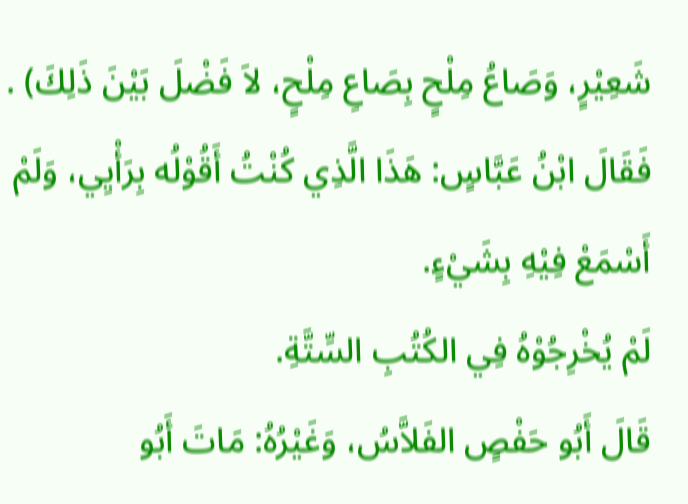شَعِيْرٍ، وَصَاعُ مِلْحٍ بِصَاعِ مِلْحٍ، لاَ فَضْلَ بَيْنَ ذَلِكَ) .
فَقَالَ ابْنُ عَبَّاسٍ: هَذَا الَّذِي كُنْتُ أَقُوْلُه بِرَأْيِي، وَلَمْ أَسْمَعْ فِيْهِ بِشَيْءٍ.
لَمْ يُخْرِجُوْهُ فِي الكُتُبِ السِّتَّةِ.
قَالَ أَبُو حَفْصٍ الفَلاَّسُ، وَغَيْرُهُ: مَاتَ أَبُو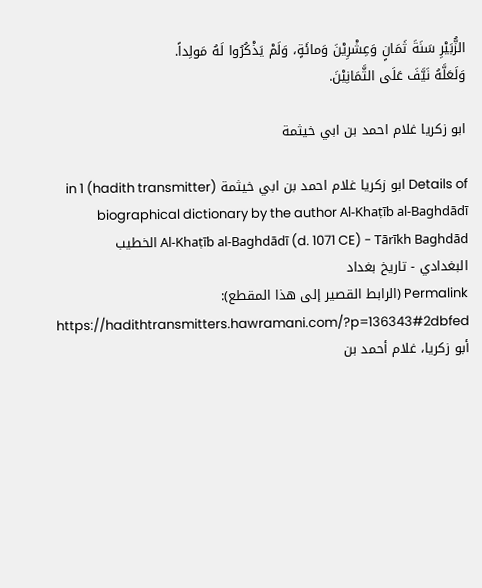الزُّبَيْرِ سَنَةَ ثَمَانٍ وَعِشْرِيْنَ وَمائَةٍ، وَلَمْ يَذْكُرُوا لَهُ مَولِداً.
وَلَعَلَّهُ نَيَّفَ عَلَى الثَّمَانِيْنَ.

ابو زكريا غلام احمد بن ابي خيثمة

Details of ابو زكريا غلام احمد بن ابي خيثمة (hadith transmitter) in 1 biographical dictionary by the author Al-Khaṭīb al-Baghdādī
Al-Khaṭīb al-Baghdādī (d. 1071 CE) - Tārīkh Baghdād الخطيب البغدادي - تاريخ بغداد
Permalink (الرابط القصير إلى هذا المقطع):
https://hadithtransmitters.hawramani.com/?p=136343#2dbfed
أبو زكريا، غلام أحمد بن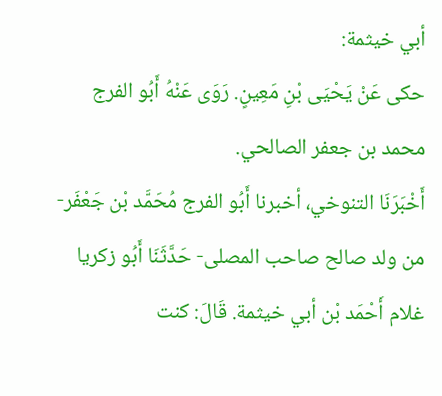أبي خيثمة:
حكى عَنْ يَحْيَى بْنِ مَعِينٍ. رَوَى عَنْهُ أَبُو الفرج محمد بن جعفر الصالحي.
أَخْبَرَنَا التنوخي، أخبرنا أَبُو الفرج مُحَمَّد بْن جَعْفَر- من ولد صالح صاحب المصلى- حَدَّثَنَا أَبُو زكريا غلام أَحْمَد بْن أبي خيثمة. قَالَ: كنت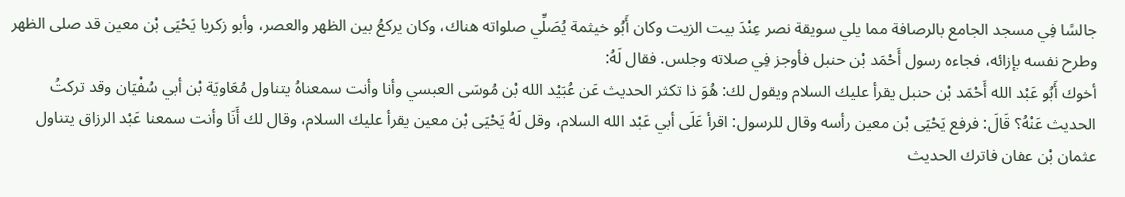جالسًا فِي مسجد الجامع بالرصافة مما يلي سويقة نصر عِنْدَ بيت الزيت وكان أَبُو خيثمة يُصَلِّي صلواته هناك، وكان يركعُ بين الظهر والعصر، وأبو زكريا يَحْيَى بْن معين قد صلى الظهر وطرح نفسه بإزائه، فجاءه رسول أَحْمَد بْن حنبل فأوجز فِي صلاته وجلس. فقال لَهُ:
أخوك أَبُو عَبْد الله أَحْمَد بْن حنبل يقرأ عليك السلام ويقول لك: هُوَ ذا تكثر الحديث عَن عُبَيْد الله بْن مُوسَى العبسي وأنا وأنت سمعناهُ يتناول مُعَاويَة بْن أبي سُفْيَان وقد تركتُ الحديث عَنْهُ؟ قَالَ: فرفع يَحْيَى بْن معين رأسه وقال للرسول: اقرأ عَلَى أبي عَبْد الله السلام، وقل لَهُ يَحْيَى بْن معين يقرأ عليك السلام، وقال لك أَنَا وأنت سمعنا عَبْد الرزاق يتناول عثمان بْن عفان فاترك الحديث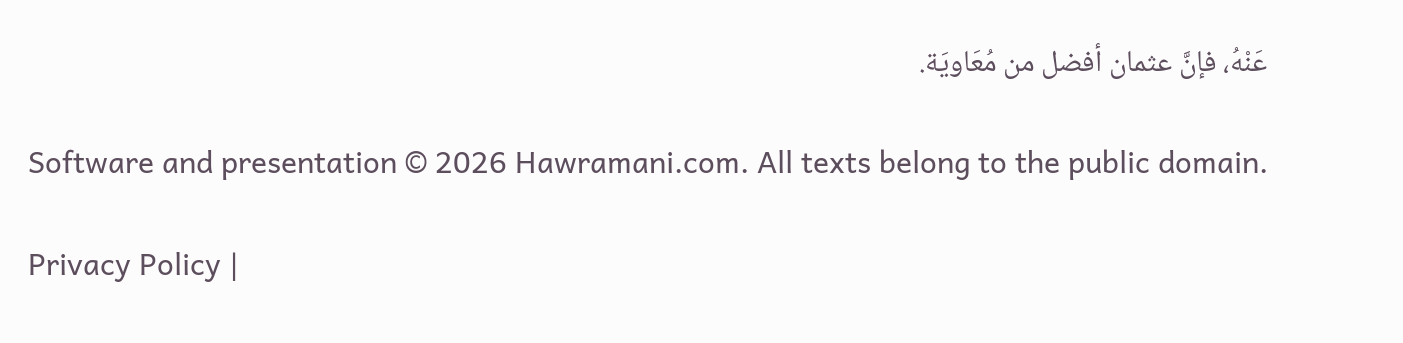عَنْهُ، فإنَّ عثمان أفضل من مُعَاويَة.

Software and presentation © 2026 Hawramani.com. All texts belong to the public domain.

Privacy Policy |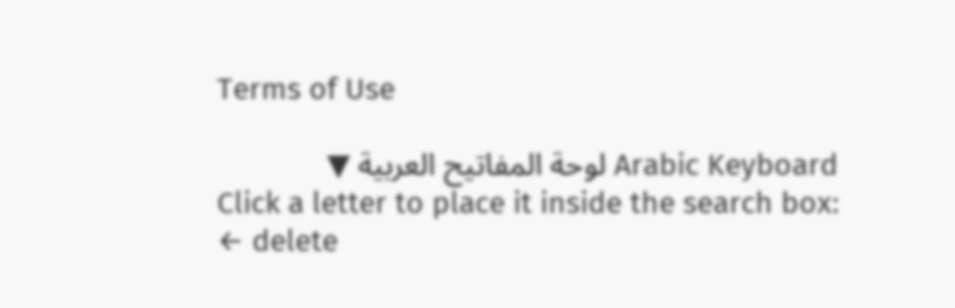Terms of Use

Arabic Keyboard لوحة المفاتيح العربية ▼
Click a letter to place it inside the search box:
← delete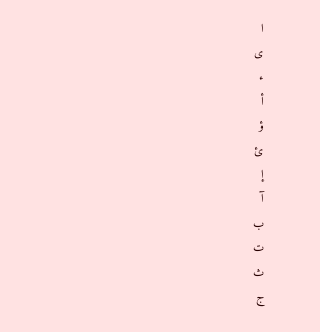ا
ى
ء
أ
ؤ
ئ
إ
آ
ب
ت
ث
ج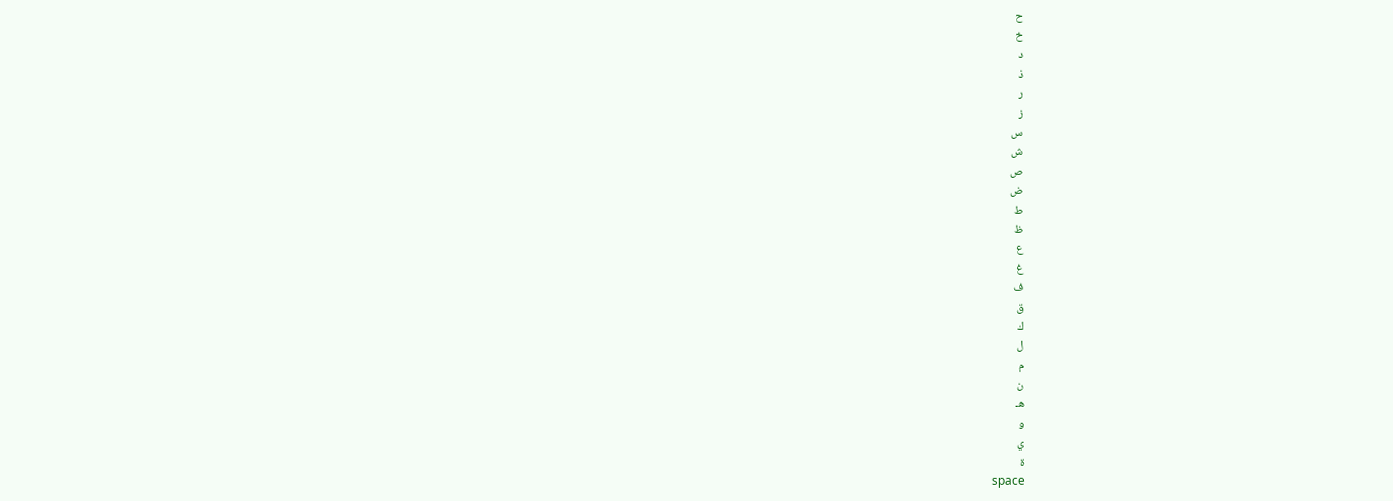ح
خ
د
ذ
ر
ز
س
ش
ص
ض
ط
ظ
ع
غ
ف
ق
ك
ل
م
ن
هـ
و
ي
ة
space